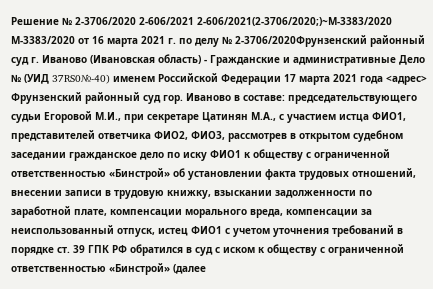Решение № 2-3706/2020 2-606/2021 2-606/2021(2-3706/2020;)~М-3383/2020 М-3383/2020 от 16 марта 2021 г. по делу № 2-3706/2020Фрунзенский районный суд г. Иваново (Ивановская область) - Гражданские и административные Дело № (УИД 37RS0№-40) именем Российской Федерации 17 марта 2021 года <адрес> Фрунзенский районный суд гор. Иваново в составе: председательствующего судьи Егоровой М.И., при секретаре Цатинян М.А., с участием истца ФИО1, представителей ответчика ФИО2, ФИО3, рассмотрев в открытом судебном заседании гражданское дело по иску ФИО1 к обществу с ограниченной ответственностью «Бинстрой» об установлении факта трудовых отношений, внесении записи в трудовую книжку, взыскании задолженности по заработной плате, компенсации морального вреда, компенсации за неиспользованный отпуск, истец ФИО1 с учетом уточнения требований в порядке ст. 39 ГПК РФ обратился в суд с иском к обществу с ограниченной ответственностью «Бинстрой» (далее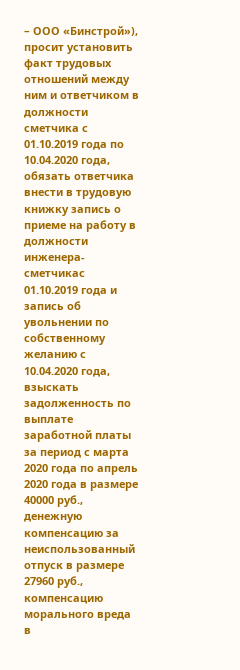– ООО «Бинстрой»), просит установить факт трудовых отношений между ним и ответчиком в должности сметчика с 01.10.2019 года по 10.04.2020 года, обязать ответчика внести в трудовую книжку запись о приеме на работу в должности инженера-сметчикас 01.10.2019 года и запись об увольнении по собственному желанию с 10.04.2020 года, взыскать задолженность по выплате заработной платы за период с марта 2020 года по апрель 2020 года в размере 40000 руб., денежную компенсацию за неиспользованный отпуск в размере 27960 руб., компенсацию морального вреда в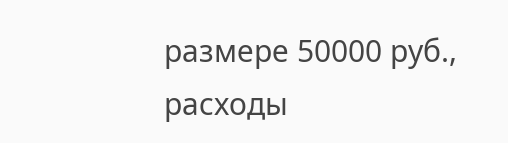размере 50000 руб., расходы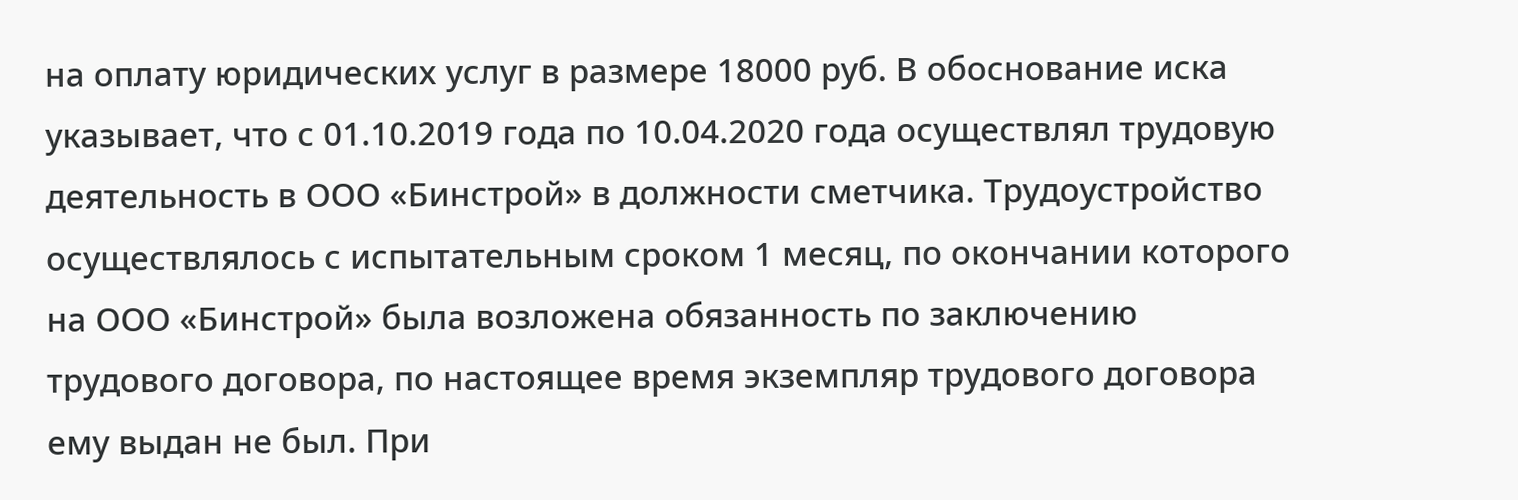на оплату юридических услуг в размере 18000 руб. В обоснование иска указывает, что с 01.10.2019 года по 10.04.2020 года осуществлял трудовую деятельность в ООО «Бинстрой» в должности сметчика. Трудоустройство осуществлялось с испытательным сроком 1 месяц, по окончании которого на ООО «Бинстрой» была возложена обязанность по заключению трудового договора, по настоящее время экземпляр трудового договора ему выдан не был. При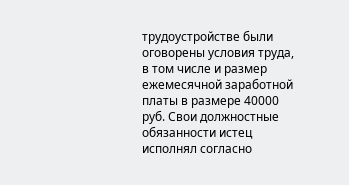трудоустройстве были оговорены условия труда, в том числе и размер ежемесячной заработной платы в размере 40000 руб. Свои должностные обязанности истец исполнял согласно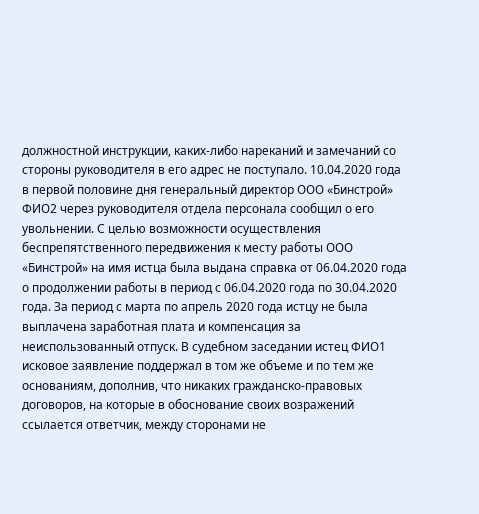должностной инструкции, каких-либо нареканий и замечаний со стороны руководителя в его адрес не поступало. 10.04.2020 года в первой половине дня генеральный директор ООО «Бинстрой» ФИО2 через руководителя отдела персонала сообщил о его увольнении. С целью возможности осуществления беспрепятственного передвижения к месту работы ООО «Бинстрой» на имя истца была выдана справка от 06.04.2020 года о продолжении работы в период с 06.04.2020 года по 30.04.2020 года. За период с марта по апрель 2020 года истцу не была выплачена заработная плата и компенсация за неиспользованный отпуск. В судебном заседании истец ФИО1 исковое заявление поддержал в том же объеме и по тем же основаниям, дополнив, что никаких гражданско-правовых договоров, на которые в обоснование своих возражений ссылается ответчик, между сторонами не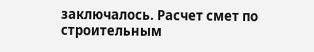заключалось. Расчет смет по строительным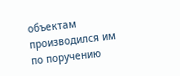объектам производился им по поручению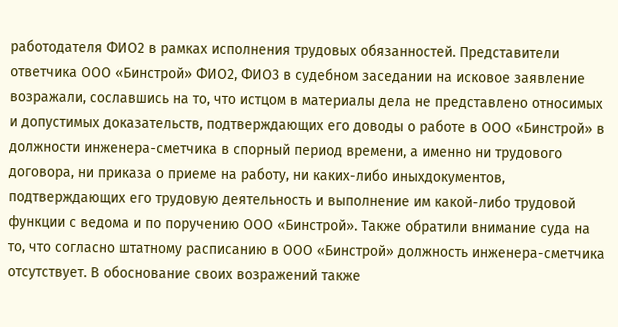работодателя ФИО2 в рамках исполнения трудовых обязанностей. Представители ответчика ООО «Бинстрой» ФИО2, ФИО3 в судебном заседании на исковое заявление возражали, сославшись на то, что истцом в материалы дела не представлено относимых и допустимых доказательств, подтверждающих его доводы о работе в ООО «Бинстрой» в должности инженера-сметчика в спорный период времени, а именно ни трудового договора, ни приказа о приеме на работу, ни каких-либо иныхдокументов, подтверждающих его трудовую деятельность и выполнение им какой-либо трудовой функции с ведома и по поручению ООО «Бинстрой». Также обратили внимание суда на то, что согласно штатному расписанию в ООО «Бинстрой» должность инженера-сметчика отсутствует. В обоснование своих возражений также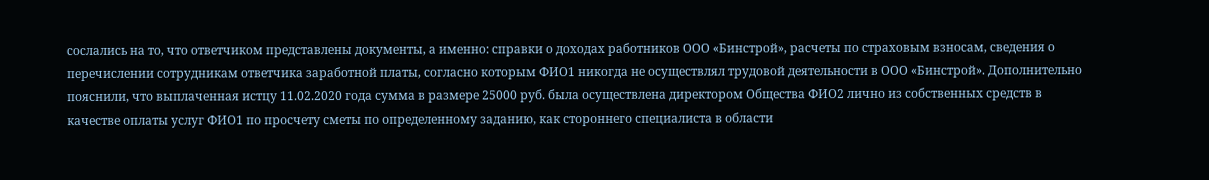сослались на то, что ответчиком представлены документы, а именно: справки о доходах работников ООО «Бинстрой», расчеты по страховым взносам, сведения о перечислении сотрудникам ответчика заработной платы, согласно которым ФИО1 никогда не осуществлял трудовой деятельности в ООО «Бинстрой». Дополнительно пояснили, что выплаченная истцу 11.02.2020 года сумма в размере 25000 руб. была осуществлена директором Общества ФИО2 лично из собственных средств в качестве оплаты услуг ФИО1 по просчету сметы по определенному заданию, как стороннего специалиста в области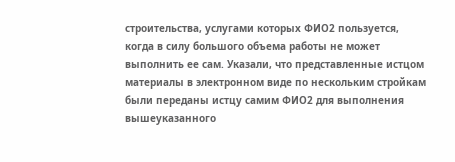строительства, услугами которых ФИО2 пользуется, когда в силу большого объема работы не может выполнить ее сам. Указали, что представленные истцом материалы в электронном виде по нескольким стройкам были переданы истцу самим ФИО2 для выполнения вышеуказанного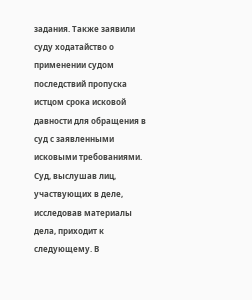задания. Также заявили суду ходатайство о применении судом последствий пропуска истцом срока исковой давности для обращения в суд с заявленными исковыми требованиями. Суд, выслушав лиц, участвующих в деле, исследовав материалы дела, приходит к следующему. В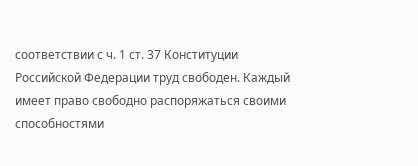соответствии с ч. 1 ст. 37 Конституции Российской Федерации труд свободен. Каждый имеет право свободно распоряжаться своими способностями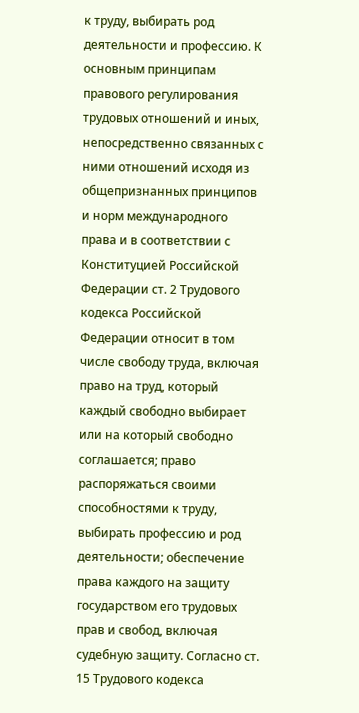к труду, выбирать род деятельности и профессию. К основным принципам правового регулирования трудовых отношений и иных, непосредственно связанных с ними отношений исходя из общепризнанных принципов и норм международного права и в соответствии с Конституцией Российской Федерации ст. 2 Трудового кодекса Российской Федерации относит в том числе свободу труда, включая право на труд, который каждый свободно выбирает или на который свободно соглашается; право распоряжаться своими способностями к труду, выбирать профессию и род деятельности; обеспечение права каждого на защиту государством его трудовых прав и свобод, включая судебную защиту. Согласно ст. 15 Трудового кодекса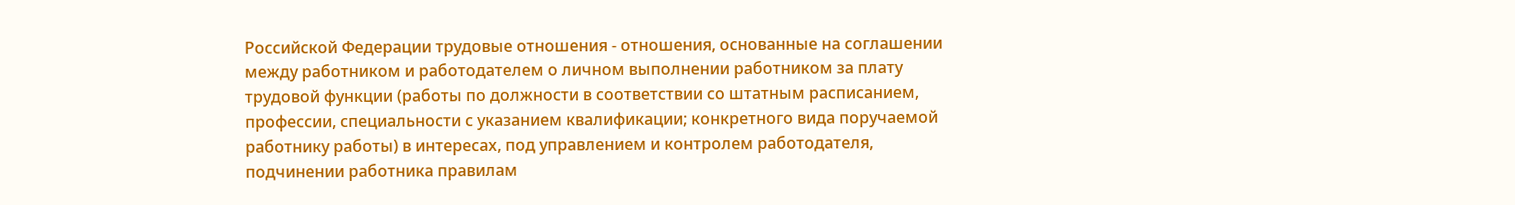Российской Федерации трудовые отношения - отношения, основанные на соглашении между работником и работодателем о личном выполнении работником за плату трудовой функции (работы по должности в соответствии со штатным расписанием, профессии, специальности с указанием квалификации; конкретного вида поручаемой работнику работы) в интересах, под управлением и контролем работодателя, подчинении работника правилам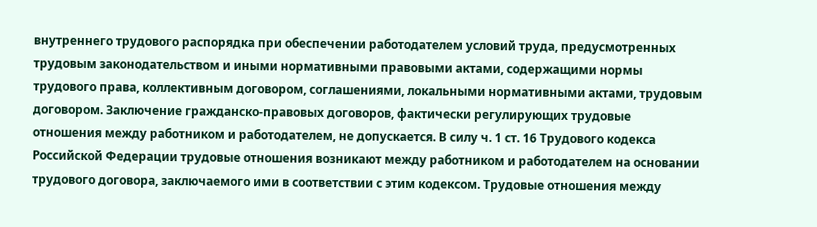внутреннего трудового распорядка при обеспечении работодателем условий труда, предусмотренных трудовым законодательством и иными нормативными правовыми актами, содержащими нормы трудового права, коллективным договором, соглашениями, локальными нормативными актами, трудовым договором. Заключение гражданско-правовых договоров, фактически регулирующих трудовые отношения между работником и работодателем, не допускается. В силу ч. 1 ст. 16 Трудового кодекса Российской Федерации трудовые отношения возникают между работником и работодателем на основании трудового договора, заключаемого ими в соответствии с этим кодексом. Трудовые отношения между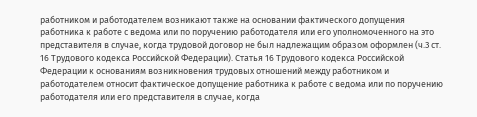работником и работодателем возникают также на основании фактического допущения работника к работе с ведома или по поручению работодателя или его уполномоченного на это представителя в случае, когда трудовой договор не был надлежащим образом оформлен (ч.3 ст. 16 Трудового кодекса Российской Федерации). Статья 16 Трудового кодекса Российской Федерации к основаниям возникновения трудовых отношений между работником и работодателем относит фактическое допущение работника к работе с ведома или по поручению работодателя или его представителя в случае, когда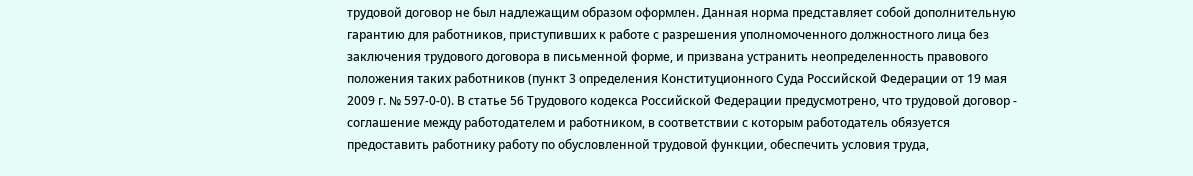трудовой договор не был надлежащим образом оформлен. Данная норма представляет собой дополнительную гарантию для работников, приступивших к работе с разрешения уполномоченного должностного лица без заключения трудового договора в письменной форме, и призвана устранить неопределенность правового положения таких работников (пункт 3 определения Конституционного Суда Российской Федерации от 19 мая 2009 г. № 597-0-0). В статье 56 Трудового кодекса Российской Федерации предусмотрено, что трудовой договор - соглашение между работодателем и работником, в соответствии с которым работодатель обязуется предоставить работнику работу по обусловленной трудовой функции, обеспечить условия труда,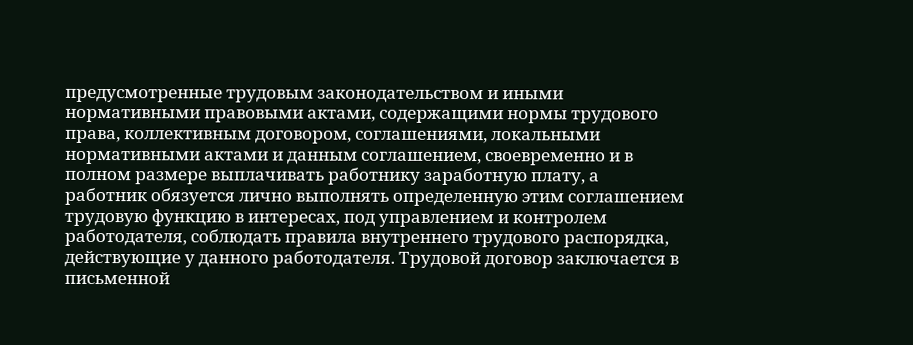предусмотренные трудовым законодательством и иными нормативными правовыми актами, содержащими нормы трудового права, коллективным договором, соглашениями, локальными нормативными актами и данным соглашением, своевременно и в полном размере выплачивать работнику заработную плату, а работник обязуется лично выполнять определенную этим соглашением трудовую функцию в интересах, под управлением и контролем работодателя, соблюдать правила внутреннего трудового распорядка, действующие у данного работодателя. Трудовой договор заключается в письменной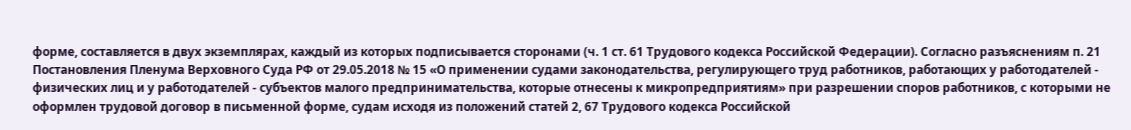форме, составляется в двух экземплярах, каждый из которых подписывается сторонами (ч. 1 ст. 61 Трудового кодекса Российской Федерации). Согласно разъяснениям п. 21 Постановления Пленума Верховного Суда РФ от 29.05.2018 № 15 «О применении судами законодательства, регулирующего труд работников, работающих у работодателей - физических лиц и у работодателей - субъектов малого предпринимательства, которые отнесены к микропредприятиям» при разрешении споров работников, с которыми не оформлен трудовой договор в письменной форме, судам исходя из положений статей 2, 67 Трудового кодекса Российской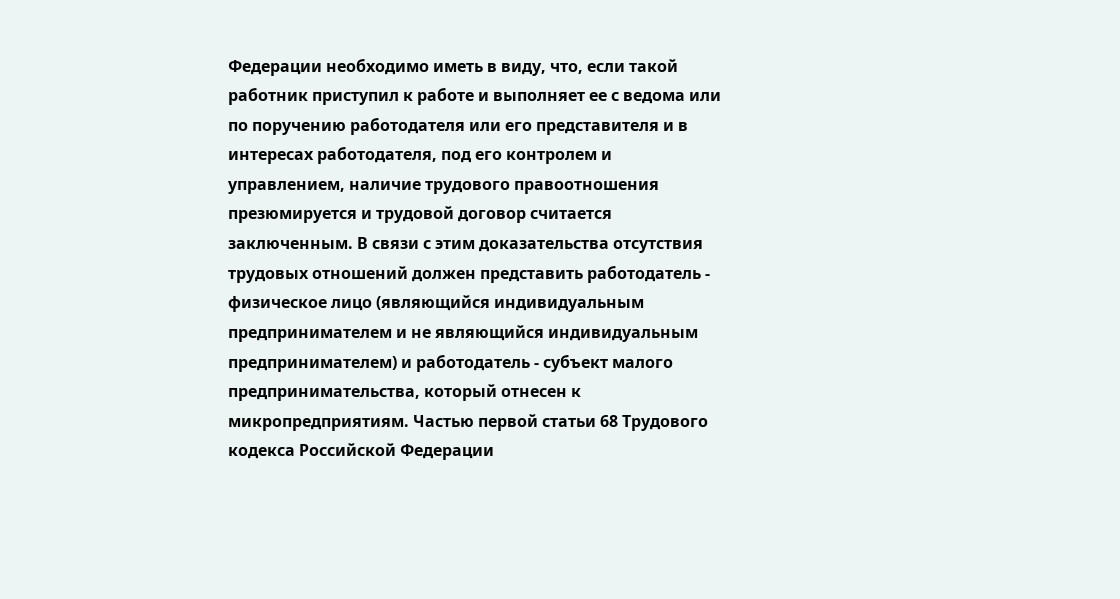Федерации необходимо иметь в виду, что, если такой работник приступил к работе и выполняет ее с ведома или по поручению работодателя или его представителя и в интересах работодателя, под его контролем и управлением, наличие трудового правоотношения презюмируется и трудовой договор считается заключенным. В связи с этим доказательства отсутствия трудовых отношений должен представить работодатель - физическое лицо (являющийся индивидуальным предпринимателем и не являющийся индивидуальным предпринимателем) и работодатель - субъект малого предпринимательства, который отнесен к микропредприятиям. Частью первой статьи 68 Трудового кодекса Российской Федерации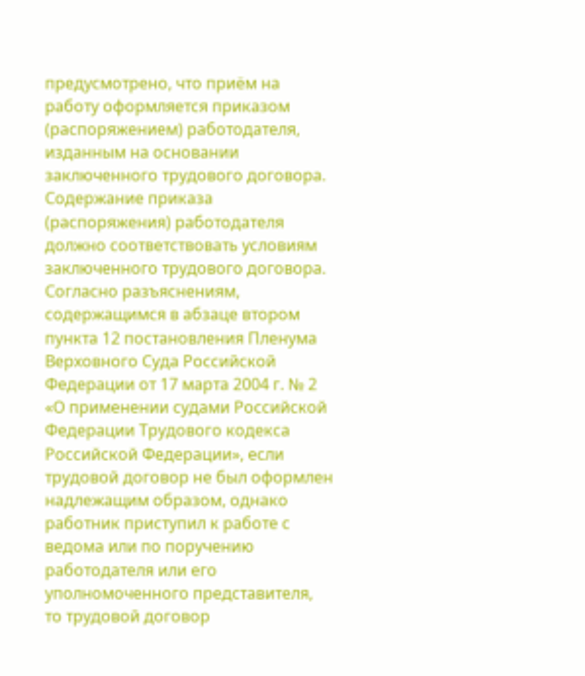предусмотрено, что приём на работу оформляется приказом (распоряжением) работодателя, изданным на основании заключенного трудового договора. Содержание приказа (распоряжения) работодателя должно соответствовать условиям заключенного трудового договора. Согласно разъяснениям, содержащимся в абзаце втором пункта 12 постановления Пленума Верховного Суда Российской Федерации от 17 марта 2004 г. № 2 «О применении судами Российской Федерации Трудового кодекса Российской Федерации», если трудовой договор не был оформлен надлежащим образом, однако работник приступил к работе с ведома или по поручению работодателя или его уполномоченного представителя, то трудовой договор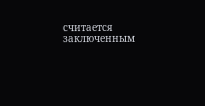считается заключенным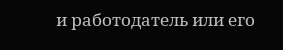и работодатель или его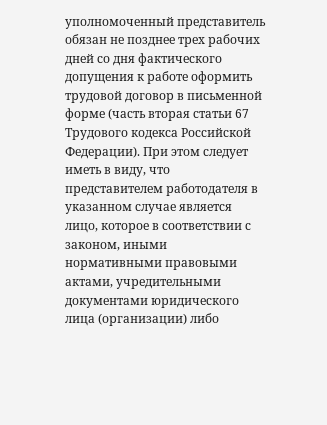уполномоченный представитель обязан не позднее трех рабочих дней со дня фактического допущения к работе оформить трудовой договор в письменной форме (часть вторая статьи 67 Трудового кодекса Российской Федерации). При этом следует иметь в виду, что представителем работодателя в указанном случае является лицо, которое в соответствии с законом, иными нормативными правовыми актами, учредительными документами юридического лица (организации) либо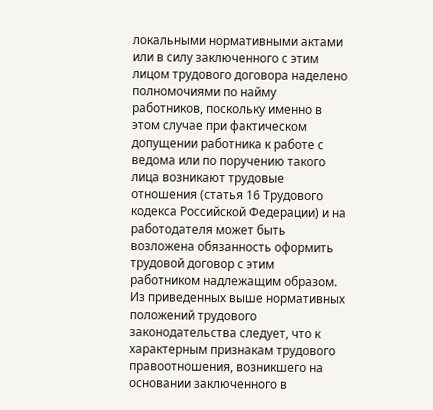локальными нормативными актами или в силу заключенного с этим лицом трудового договора наделено полномочиями по найму работников, поскольку именно в этом случае при фактическом допущении работника к работе с ведома или по поручению такого лица возникают трудовые отношения (статья 16 Трудового кодекса Российской Федерации) и на работодателя может быть возложена обязанность оформить трудовой договор с этим работником надлежащим образом. Из приведенных выше нормативных положений трудового законодательства следует, что к характерным признакам трудового правоотношения, возникшего на основании заключенного в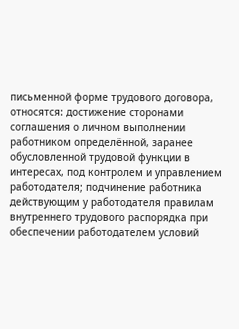письменной форме трудового договора, относятся: достижение сторонами соглашения о личном выполнении работником определённой, заранее обусловленной трудовой функции в интересах, под контролем и управлением работодателя; подчинение работника действующим у работодателя правилам внутреннего трудового распорядка при обеспечении работодателем условий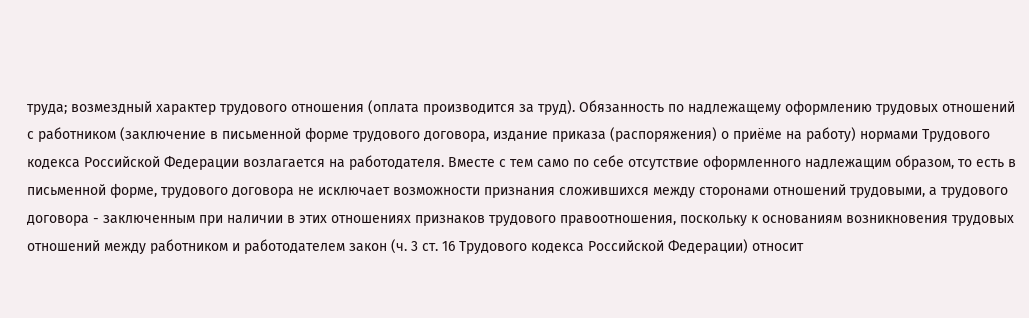труда; возмездный характер трудового отношения (оплата производится за труд). Обязанность по надлежащему оформлению трудовых отношений с работником (заключение в письменной форме трудового договора, издание приказа (распоряжения) о приёме на работу) нормами Трудового кодекса Российской Федерации возлагается на работодателя. Вместе с тем само по себе отсутствие оформленного надлежащим образом, то есть в письменной форме, трудового договора не исключает возможности признания сложившихся между сторонами отношений трудовыми, а трудового договора - заключенным при наличии в этих отношениях признаков трудового правоотношения, поскольку к основаниям возникновения трудовых отношений между работником и работодателем закон (ч. 3 ст. 16 Трудового кодекса Российской Федерации) относит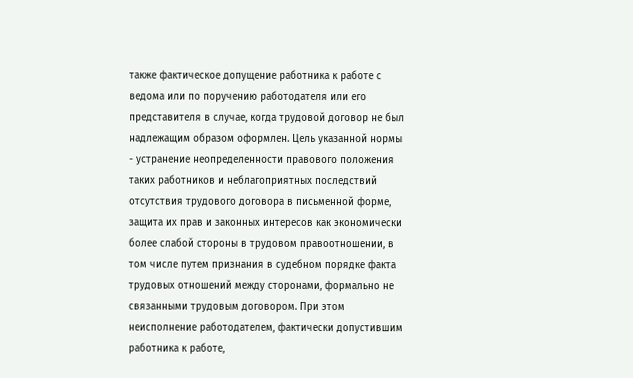также фактическое допущение работника к работе с ведома или по поручению работодателя или его представителя в случае, когда трудовой договор не был надлежащим образом оформлен. Цель указанной нормы - устранение неопределенности правового положения таких работников и неблагоприятных последствий отсутствия трудового договора в письменной форме, защита их прав и законных интересов как экономически более слабой стороны в трудовом правоотношении, в том числе путем признания в судебном порядке факта трудовых отношений между сторонами, формально не связанными трудовым договором. При этом неисполнение работодателем, фактически допустившим работника к работе,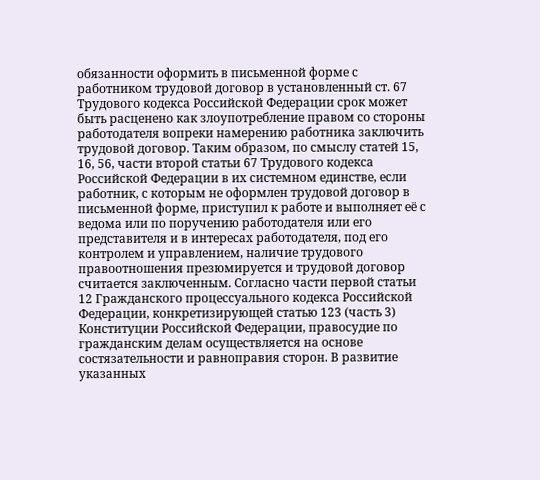обязанности оформить в письменной форме с работником трудовой договор в установленный ст. 67 Трудового кодекса Российской Федерации срок может быть расценено как злоупотребление правом со стороны работодателя вопреки намерению работника заключить трудовой договор. Таким образом, по смыслу статей 15, 16, 56, части второй статьи 67 Трудового кодекса Российской Федерации в их системном единстве, если работник, с которым не оформлен трудовой договор в письменной форме, приступил к работе и выполняет её с ведома или по поручению работодателя или его представителя и в интересах работодателя, под его контролем и управлением, наличие трудового правоотношения презюмируется и трудовой договор считается заключенным. Согласно части первой статьи 12 Гражданского процессуального кодекса Российской Федерации, конкретизирующей статью 123 (часть 3) Конституции Российской Федерации, правосудие по гражданским делам осуществляется на основе состязательности и равноправия сторон. В развитие указанных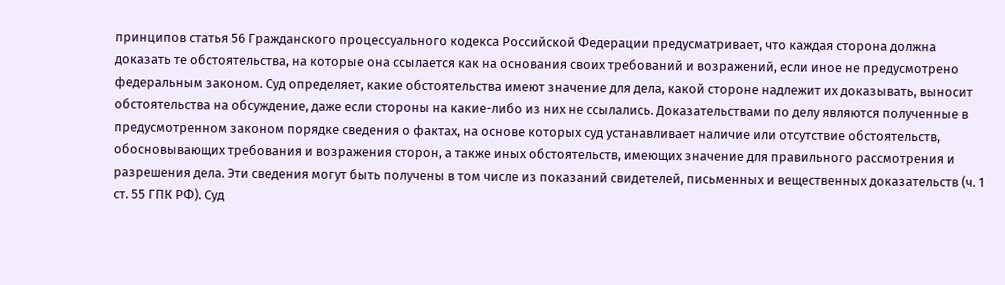принципов статья 56 Гражданского процессуального кодекса Российской Федерации предусматривает, что каждая сторона должна доказать те обстоятельства, на которые она ссылается как на основания своих требований и возражений, если иное не предусмотрено федеральным законом. Суд определяет, какие обстоятельства имеют значение для дела, какой стороне надлежит их доказывать, выносит обстоятельства на обсуждение, даже если стороны на какие-либо из них не ссылались. Доказательствами по делу являются полученные в предусмотренном законом порядке сведения о фактах, на основе которых суд устанавливает наличие или отсутствие обстоятельств, обосновывающих требования и возражения сторон, а также иных обстоятельств, имеющих значение для правильного рассмотрения и разрешения дела. Эти сведения могут быть получены в том числе из показаний свидетелей, письменных и вещественных доказательств (ч. 1 ст. 55 ГПК РФ). Суд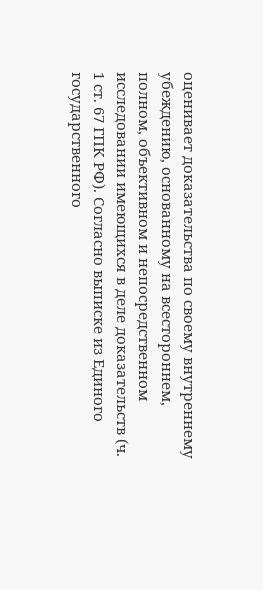оценивает доказательства по своему внутреннему убеждению, основанному на всестороннем, полном, объективном и непосредственном исследовании имеющихся в деле доказательств (ч. 1 ст. 67 ГПК РФ). Согласно выписке из Единого государственного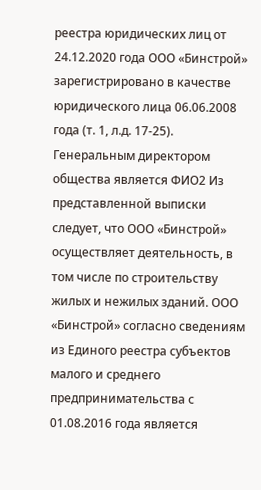реестра юридических лиц от 24.12.2020 года ООО «Бинстрой» зарегистрировано в качестве юридического лица 06.06.2008 года (т. 1, л.д. 17-25). Генеральным директором общества является ФИО2 Из представленной выписки следует, что ООО «Бинстрой» осуществляет деятельность, в том числе по строительству жилых и нежилых зданий. ООО «Бинстрой» согласно сведениям из Единого реестра субъектов малого и среднего предпринимательства с 01.08.2016 года является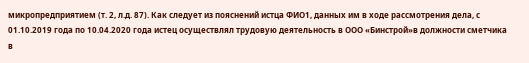микропредприятием (т. 2, л.д. 87). Как следует из пояснений истца ФИО1, данных им в ходе рассмотрения дела, с 01.10.2019 года по 10.04.2020 года истец осуществлял трудовую деятельность в ООО «Бинстрой»в должности сметчика в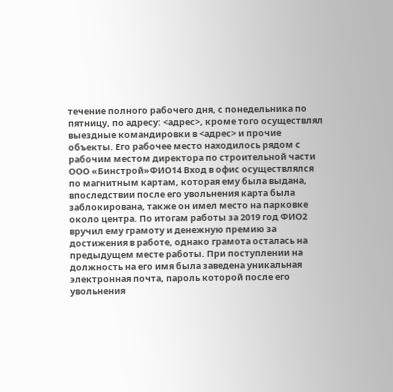течение полного рабочего дня, с понедельника по пятницу, по адресу: <адрес>, кроме того осуществлял выездные командировки в <адрес> и прочие объекты. Его рабочее место находилось рядом с рабочим местом директора по строительной части ООО «Бинстрой»ФИО14 Вход в офис осуществлялся по магнитным картам, которая ему была выдана, впоследствии после его увольнения карта была заблокирована, также он имел место на парковке около центра. По итогам работы за 2019 год ФИО2 вручил ему грамоту и денежную премию за достижения в работе, однако грамота осталась на предыдущем месте работы. При поступлении на должность на его имя была заведена уникальная электронная почта, пароль которой после его увольнения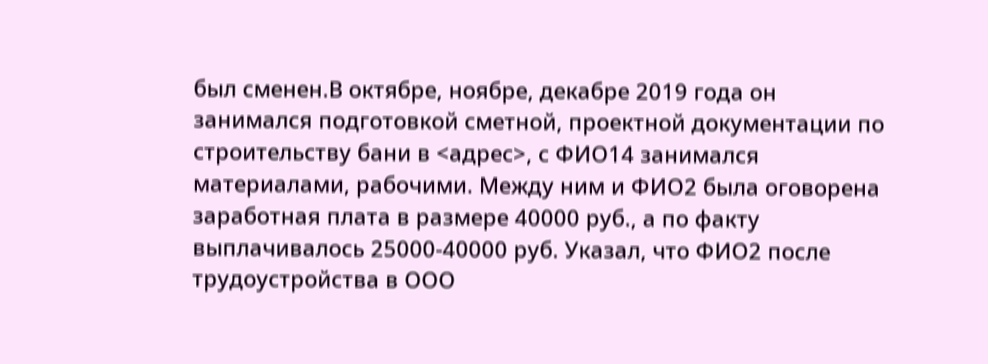был сменен.В октябре, ноябре, декабре 2019 года он занимался подготовкой сметной, проектной документации по строительству бани в <адрес>, с ФИО14 занимался материалами, рабочими. Между ним и ФИО2 была оговорена заработная плата в размере 40000 руб., а по факту выплачивалось 25000-40000 руб. Указал, что ФИО2 после трудоустройства в ООО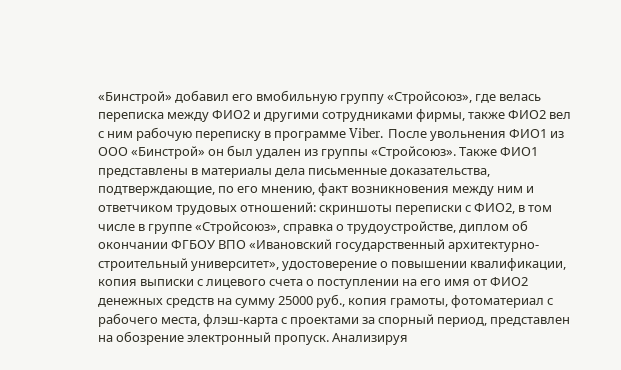«Бинстрой» добавил его вмобильную группу «Стройсоюз», где велась переписка между ФИО2 и другими сотрудниками фирмы, также ФИО2 вел с ним рабочую переписку в программе Viber. После увольнения ФИО1 из ООО «Бинстрой» он был удален из группы «Стройсоюз». Также ФИО1 представлены в материалы дела письменные доказательства, подтверждающие, по его мнению, факт возникновения между ним и ответчиком трудовых отношений: скриншоты переписки с ФИО2, в том числе в группе «Стройсоюз», справка о трудоустройстве, диплом об окончании ФГБОУ ВПО «Ивановский государственный архитектурно-строительный университет», удостоверение о повышении квалификации, копия выписки с лицевого счета о поступлении на его имя от ФИО2 денежных средств на сумму 25000 руб., копия грамоты, фотоматериал с рабочего места, флэш-карта с проектами за спорный период, представлен на обозрение электронный пропуск. Анализируя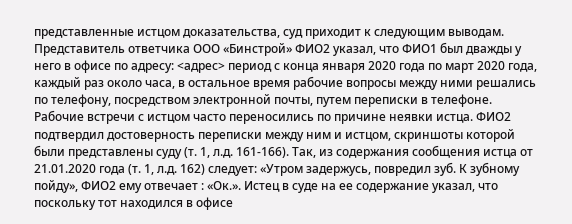представленные истцом доказательства, суд приходит к следующим выводам. Представитель ответчика ООО «Бинстрой» ФИО2 указал, что ФИО1 был дважды у него в офисе по адресу: <адрес> период с конца января 2020 года по март 2020 года, каждый раз около часа, в остальное время рабочие вопросы между ними решались по телефону, посредством электронной почты, путем переписки в телефоне. Рабочие встречи с истцом часто переносились по причине неявки истца. ФИО2 подтвердил достоверность переписки между ним и истцом, скриншоты которой были представлены суду (т. 1, л.д. 161-166). Так, из содержания сообщения истца от 21.01.2020 года (т. 1, л.д. 162) следует: «Утром задержусь, повредил зуб. К зубному пойду», ФИО2 ему отвечает : «Ок.». Истец в суде на ее содержание указал, что поскольку тот находился в офисе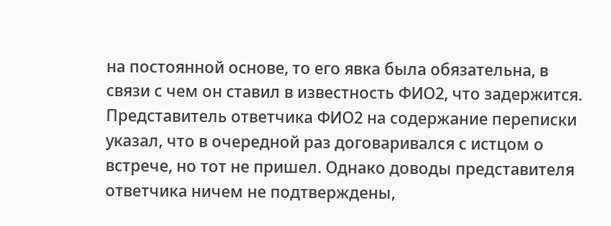на постоянной основе, то его явка была обязательна, в связи с чем он ставил в известность ФИО2, что задержится. Представитель ответчика ФИО2 на содержание переписки указал, что в очередной раз договаривался с истцом о встрече, но тот не пришел. Однако доводы представителя ответчика ничем не подтверждены,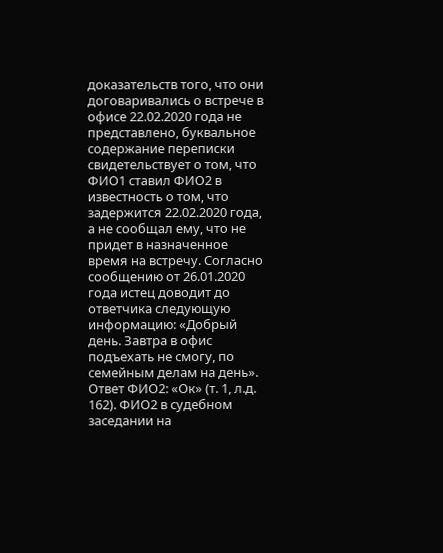доказательств того, что они договаривались о встрече в офисе 22.02.2020 года не представлено, буквальное содержание переписки свидетельствует о том, что ФИО1 ставил ФИО2 в известность о том, что задержится 22.02.2020 года, а не сообщал ему, что не придет в назначенное время на встречу. Согласно сообщению от 26.01.2020 года истец доводит до ответчика следующую информацию: «Добрый день. Завтра в офис подъехать не смогу, по семейным делам на день». Ответ ФИО2: «Ок» (т. 1, л.д. 162). ФИО2 в судебном заседании на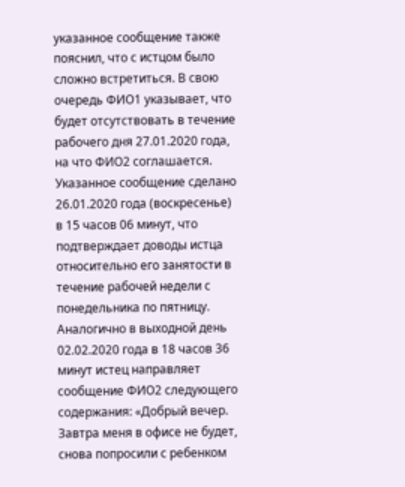указанное сообщение также пояснил, что с истцом было сложно встретиться. В свою очередь ФИО1 указывает, что будет отсутствовать в течение рабочего дня 27.01.2020 года, на что ФИО2 соглашается. Указанное сообщение сделано 26.01.2020 года (воскресенье) в 15 часов 06 минут, что подтверждает доводы истца относительно его занятости в течение рабочей недели с понедельника по пятницу. Аналогично в выходной день 02.02.2020 года в 18 часов 36 минут истец направляет сообщение ФИО2 следующего содержания: «Добрый вечер. Завтра меня в офисе не будет, снова попросили с ребенком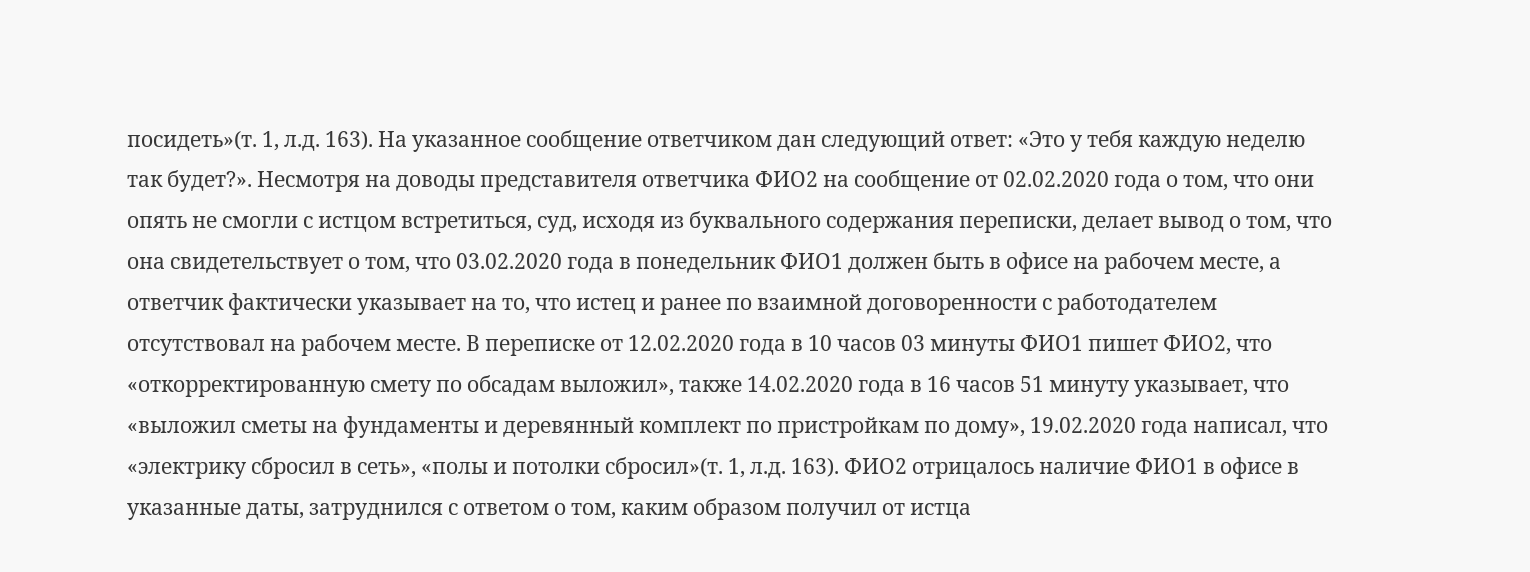посидеть»(т. 1, л.д. 163). На указанное сообщение ответчиком дан следующий ответ: «Это у тебя каждую неделю так будет?». Несмотря на доводы представителя ответчика ФИО2 на сообщение от 02.02.2020 года о том, что они опять не смогли с истцом встретиться, суд, исходя из буквального содержания переписки, делает вывод о том, что она свидетельствует о том, что 03.02.2020 года в понедельник ФИО1 должен быть в офисе на рабочем месте, а ответчик фактически указывает на то, что истец и ранее по взаимной договоренности с работодателем отсутствовал на рабочем месте. В переписке от 12.02.2020 года в 10 часов 03 минуты ФИО1 пишет ФИО2, что «откорректированную смету по обсадам выложил», также 14.02.2020 года в 16 часов 51 минуту указывает, что «выложил сметы на фундаменты и деревянный комплект по пристройкам по дому», 19.02.2020 года написал, что «электрику сбросил в сеть», «полы и потолки сбросил»(т. 1, л.д. 163). ФИО2 отрицалось наличие ФИО1 в офисе в указанные даты, затруднился с ответом о том, каким образом получил от истца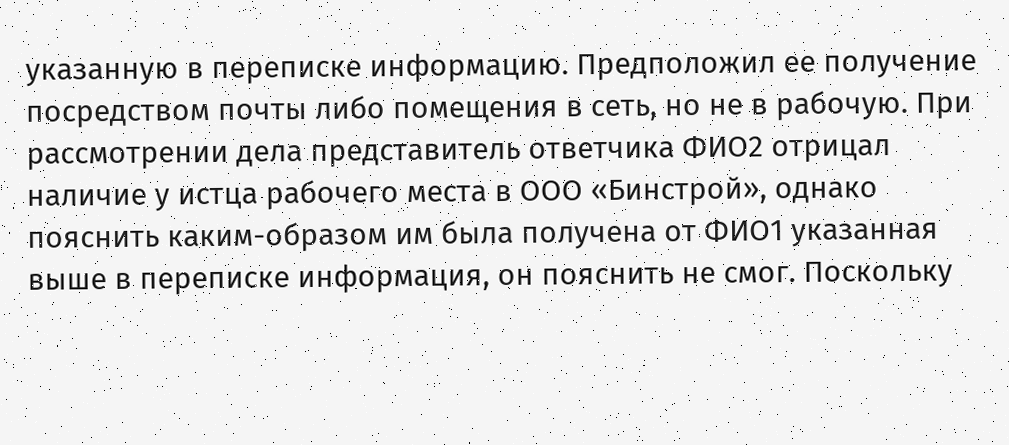указанную в переписке информацию. Предположил ее получение посредством почты либо помещения в сеть, но не в рабочую. При рассмотрении дела представитель ответчика ФИО2 отрицал наличие у истца рабочего места в ООО «Бинстрой», однако пояснить каким-образом им была получена от ФИО1 указанная выше в переписке информация, он пояснить не смог. Поскольку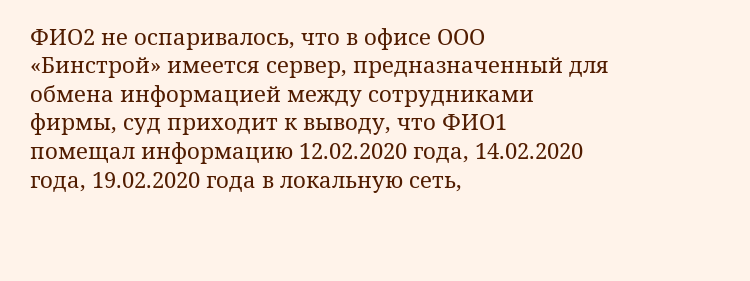ФИО2 не оспаривалось, что в офисе ООО «Бинстрой» имеется сервер, предназначенный для обмена информацией между сотрудниками фирмы, суд приходит к выводу, что ФИО1 помещал информацию 12.02.2020 года, 14.02.2020 года, 19.02.2020 года в локальную сеть,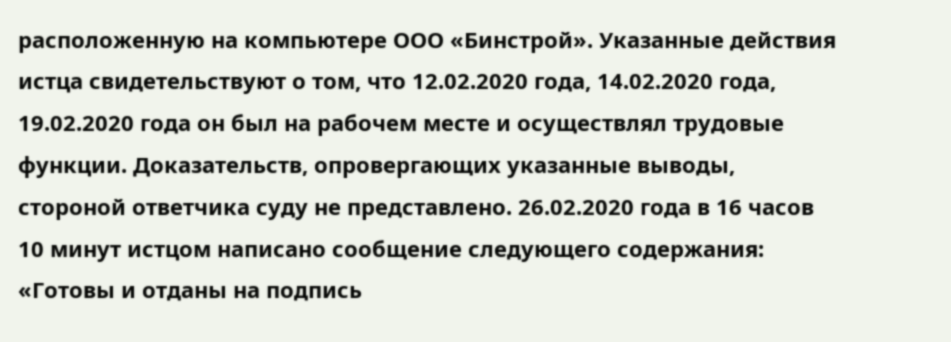расположенную на компьютере ООО «Бинстрой». Указанные действия истца свидетельствуют о том, что 12.02.2020 года, 14.02.2020 года, 19.02.2020 года он был на рабочем месте и осуществлял трудовые функции. Доказательств, опровергающих указанные выводы, стороной ответчика суду не представлено. 26.02.2020 года в 16 часов 10 минут истцом написано сообщение следующего содержания: «Готовы и отданы на подпись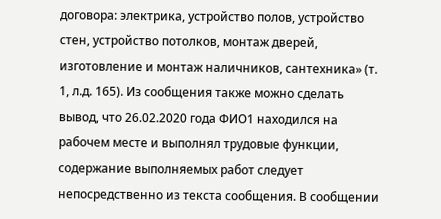договора: электрика, устройство полов, устройство стен, устройство потолков, монтаж дверей, изготовление и монтаж наличников, сантехника» (т. 1, л.д. 165). Из сообщения также можно сделать вывод, что 26.02.2020 года ФИО1 находился на рабочем месте и выполнял трудовые функции, содержание выполняемых работ следует непосредственно из текста сообщения. В сообщении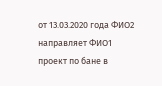от 13.03.2020 года ФИО2 направляет ФИО1 проект по бане в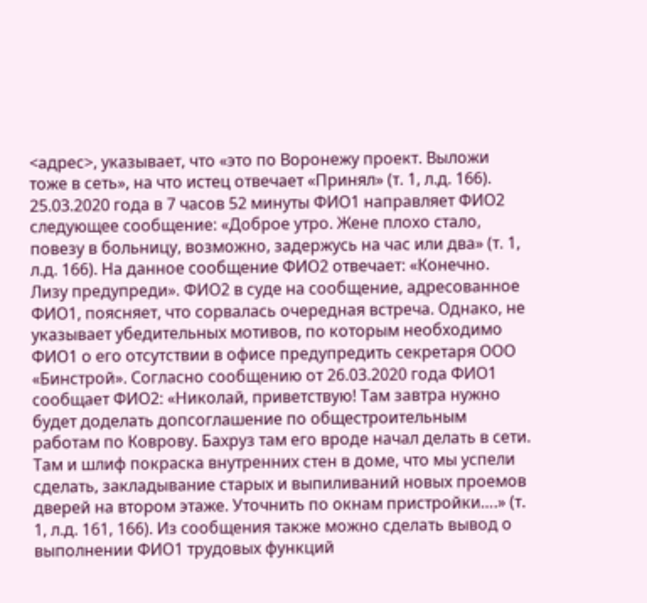<адрес>, указывает, что «это по Воронежу проект. Выложи тоже в сеть», на что истец отвечает «Принял» (т. 1, л.д. 166). 25.03.2020 года в 7 часов 52 минуты ФИО1 направляет ФИО2 следующее сообщение: «Доброе утро. Жене плохо стало, повезу в больницу, возможно, задержусь на час или два» (т. 1, л.д. 166). На данное сообщение ФИО2 отвечает: «Конечно. Лизу предупреди». ФИО2 в суде на сообщение, адресованное ФИО1, поясняет, что сорвалась очередная встреча. Однако, не указывает убедительных мотивов, по которым необходимо ФИО1 о его отсутствии в офисе предупредить секретаря ООО «Бинстрой». Согласно сообщению от 26.03.2020 года ФИО1 сообщает ФИО2: «Николай, приветствую! Там завтра нужно будет доделать допсоглашение по общестроительным работам по Коврову. Бахруз там его вроде начал делать в сети. Там и шлиф покраска внутренних стен в доме, что мы успели сделать, закладывание старых и выпиливаний новых проемов дверей на втором этаже. Уточнить по окнам пристройки….» (т. 1, л.д. 161, 166). Из сообщения также можно сделать вывод о выполнении ФИО1 трудовых функций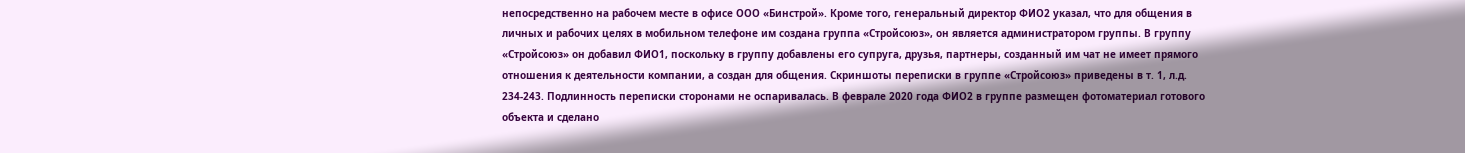непосредственно на рабочем месте в офисе ООО «Бинстрой». Кроме того, генеральный директор ФИО2 указал, что для общения в личных и рабочих целях в мобильном телефоне им создана группа «Стройсоюз», он является администратором группы. В группу «Стройсоюз» он добавил ФИО1, поскольку в группу добавлены его супруга, друзья, партнеры, созданный им чат не имеет прямого отношения к деятельности компании, а создан для общения. Скриншоты переписки в группе «Стройсоюз» приведены в т. 1, л.д. 234-243. Подлинность переписки сторонами не оспаривалась. В феврале 2020 года ФИО2 в группе размещен фотоматериал готового объекта и сделано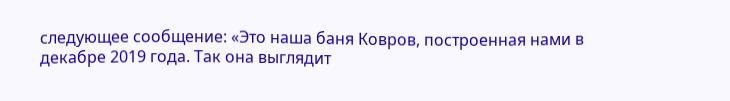следующее сообщение: «Это наша баня Ковров, построенная нами в декабре 2019 года. Так она выглядит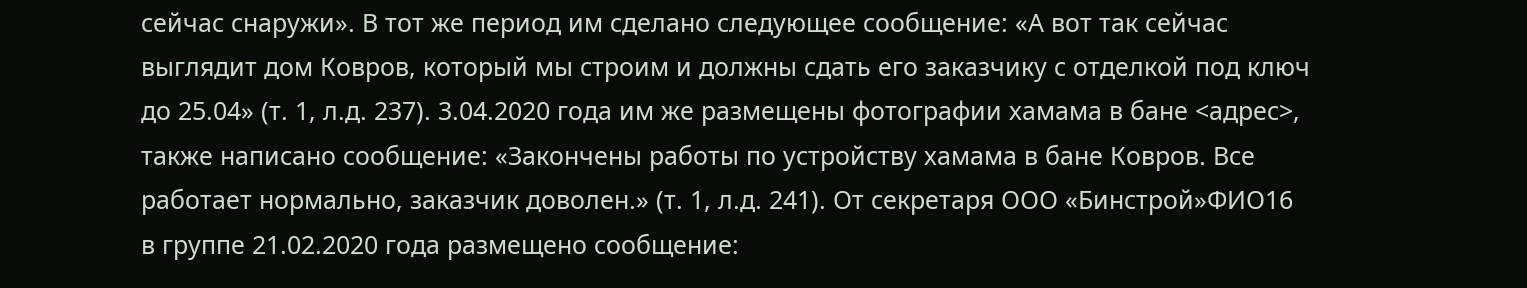сейчас снаружи». В тот же период им сделано следующее сообщение: «А вот так сейчас выглядит дом Ковров, который мы строим и должны сдать его заказчику с отделкой под ключ до 25.04» (т. 1, л.д. 237). 3.04.2020 года им же размещены фотографии хамама в бане <адрес>, также написано сообщение: «Закончены работы по устройству хамама в бане Ковров. Все работает нормально, заказчик доволен.» (т. 1, л.д. 241). От секретаря ООО «Бинстрой»ФИО16 в группе 21.02.2020 года размещено сообщение: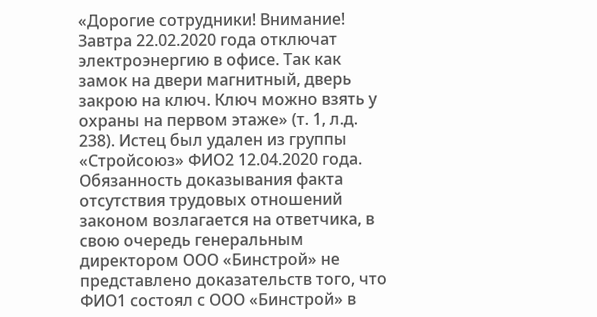«Дорогие сотрудники! Внимание! Завтра 22.02.2020 года отключат электроэнергию в офисе. Так как замок на двери магнитный, дверь закрою на ключ. Ключ можно взять у охраны на первом этаже» (т. 1, л.д. 238). Истец был удален из группы «Стройсоюз» ФИО2 12.04.2020 года. Обязанность доказывания факта отсутствия трудовых отношений законом возлагается на ответчика, в свою очередь генеральным директором ООО «Бинстрой» не представлено доказательств того, что ФИО1 состоял с ООО «Бинстрой» в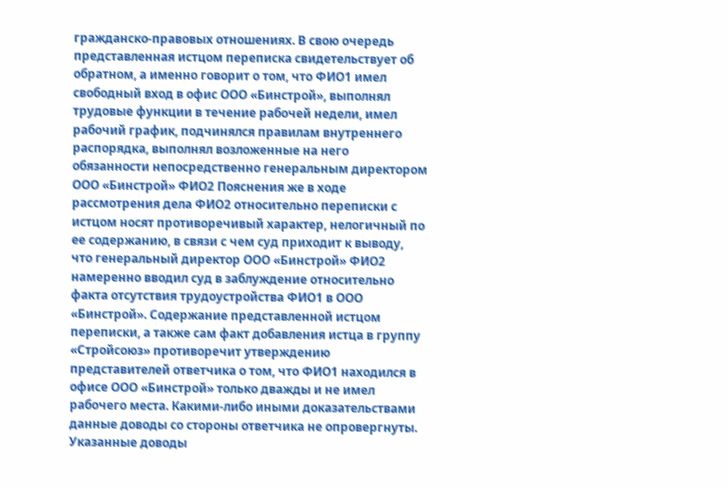гражданско-правовых отношениях. В свою очередь представленная истцом переписка свидетельствует об обратном, а именно говорит о том, что ФИО1 имел свободный вход в офис ООО «Бинстрой», выполнял трудовые функции в течение рабочей недели, имел рабочий график, подчинялся правилам внутреннего распорядка, выполнял возложенные на него обязанности непосредственно генеральным директором ООО «Бинстрой» ФИО2 Пояснения же в ходе рассмотрения дела ФИО2 относительно переписки с истцом носят противоречивый характер, нелогичный по ее содержанию, в связи с чем суд приходит к выводу, что генеральный директор ООО «Бинстрой» ФИО2 намеренно вводил суд в заблуждение относительно факта отсутствия трудоустройства ФИО1 в ООО «Бинстрой». Содержание представленной истцом переписки, а также сам факт добавления истца в группу «Стройсоюз» противоречит утверждению представителей ответчика о том, что ФИО1 находился в офисе ООО «Бинстрой» только дважды и не имел рабочего места. Какими-либо иными доказательствами данные доводы со стороны ответчика не опровергнуты. Указанные доводы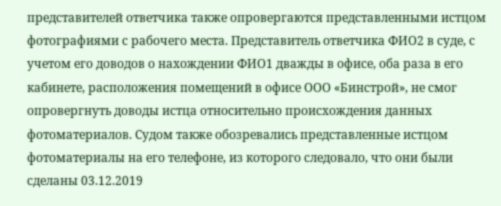представителей ответчика также опровергаются представленными истцом фотографиями с рабочего места. Представитель ответчика ФИО2 в суде, с учетом его доводов о нахождении ФИО1 дважды в офисе, оба раза в его кабинете, расположения помещений в офисе ООО «Бинстрой», не смог опровергнуть доводы истца относительно происхождения данных фотоматериалов. Судом также обозревались представленные истцом фотоматериалы на его телефоне, из которого следовало, что они были сделаны 03.12.2019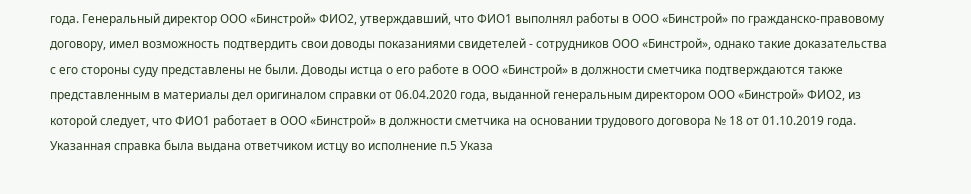года. Генеральный директор ООО «Бинстрой» ФИО2, утверждавший, что ФИО1 выполнял работы в ООО «Бинстрой» по гражданско-правовому договору, имел возможность подтвердить свои доводы показаниями свидетелей - сотрудников ООО «Бинстрой», однако такие доказательства с его стороны суду представлены не были. Доводы истца о его работе в ООО «Бинстрой» в должности сметчика подтверждаются также представленным в материалы дел оригиналом справки от 06.04.2020 года, выданной генеральным директором ООО «Бинстрой» ФИО2, из которой следует, что ФИО1 работает в ООО «Бинстрой» в должности сметчика на основании трудового договора № 18 от 01.10.2019 года. Указанная справка была выдана ответчиком истцу во исполнение п.5 Указа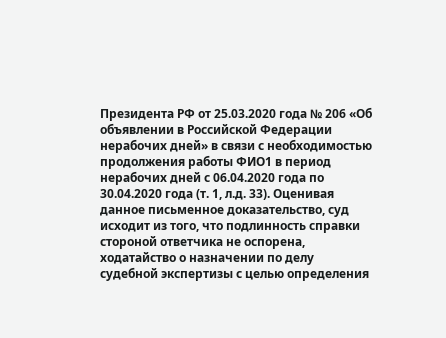Президента РФ от 25.03.2020 года № 206 «Об объявлении в Российской Федерации нерабочих дней» в связи с необходимостью продолжения работы ФИО1 в период нерабочих дней с 06.04.2020 года по 30.04.2020 года (т. 1, л.д. 33). Оценивая данное письменное доказательство, суд исходит из того, что подлинность справки стороной ответчика не оспорена, ходатайство о назначении по делу судебной экспертизы с целью определения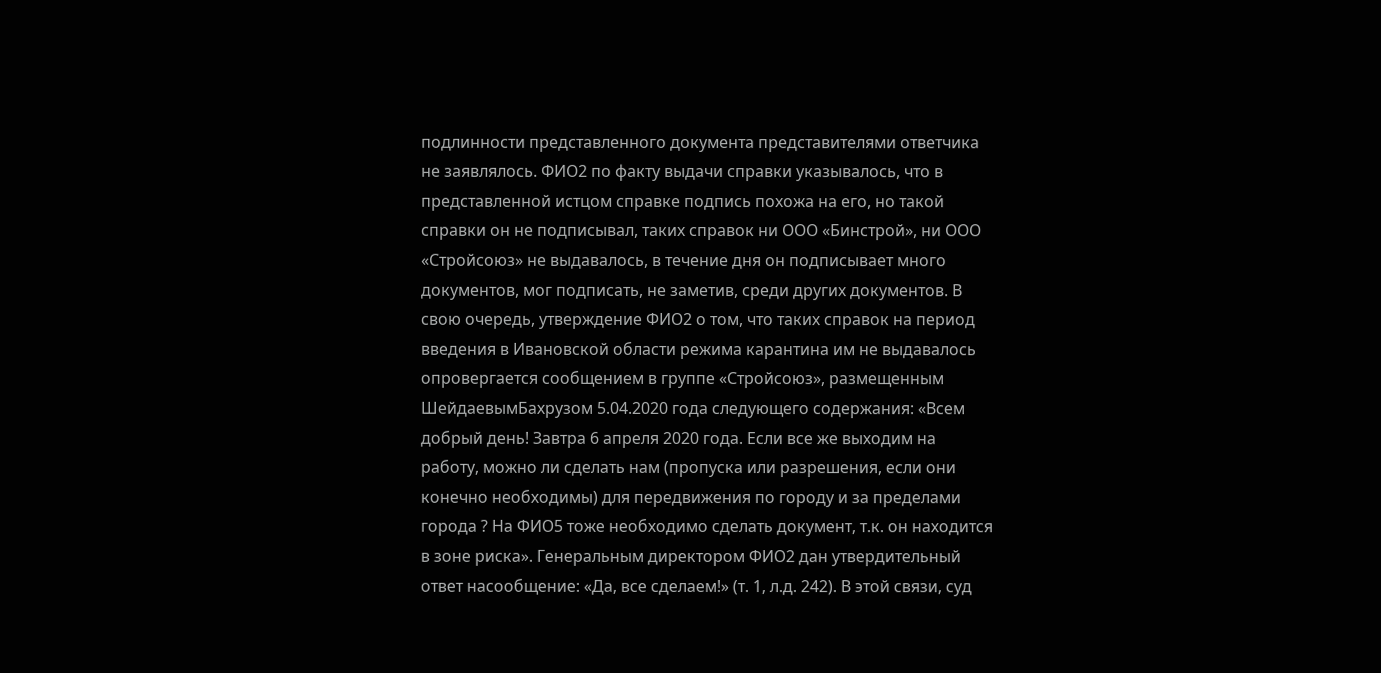подлинности представленного документа представителями ответчика не заявлялось. ФИО2 по факту выдачи справки указывалось, что в представленной истцом справке подпись похожа на его, но такой справки он не подписывал, таких справок ни ООО «Бинстрой», ни ООО «Стройсоюз» не выдавалось, в течение дня он подписывает много документов, мог подписать, не заметив, среди других документов. В свою очередь, утверждение ФИО2 о том, что таких справок на период введения в Ивановской области режима карантина им не выдавалось опровергается сообщением в группе «Стройсоюз», размещенным ШейдаевымБахрузом 5.04.2020 года следующего содержания: «Всем добрый день! Завтра 6 апреля 2020 года. Если все же выходим на работу, можно ли сделать нам (пропуска или разрешения, если они конечно необходимы) для передвижения по городу и за пределами города ? На ФИО5 тоже необходимо сделать документ, т.к. он находится в зоне риска». Генеральным директором ФИО2 дан утвердительный ответ насообщение: «Да, все сделаем!» (т. 1, л.д. 242). В этой связи, суд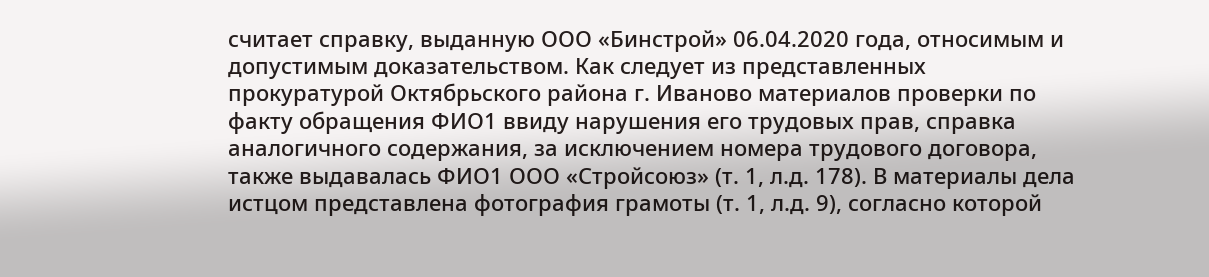считает справку, выданную ООО «Бинстрой» 06.04.2020 года, относимым и допустимым доказательством. Как следует из представленных прокуратурой Октябрьского района г. Иваново материалов проверки по факту обращения ФИО1 ввиду нарушения его трудовых прав, справка аналогичного содержания, за исключением номера трудового договора, также выдавалась ФИО1 ООО «Стройсоюз» (т. 1, л.д. 178). В материалы дела истцом представлена фотография грамоты (т. 1, л.д. 9), согласно которой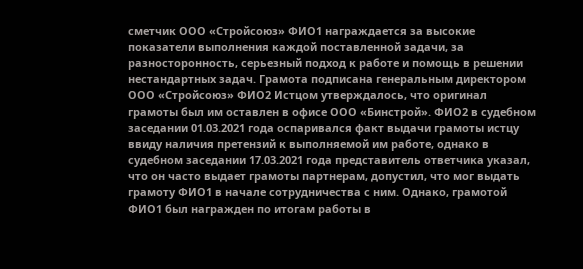сметчик ООО «Стройсоюз» ФИО1 награждается за высокие показатели выполнения каждой поставленной задачи, за разносторонность, серьезный подход к работе и помощь в решении нестандартных задач. Грамота подписана генеральным директором ООО «Стройсоюз» ФИО2 Истцом утверждалось, что оригинал грамоты был им оставлен в офисе ООО «Бинстрой». ФИО2 в судебном заседании 01.03.2021 года оспаривался факт выдачи грамоты истцу ввиду наличия претензий к выполняемой им работе, однако в судебном заседании 17.03.2021 года представитель ответчика указал, что он часто выдает грамоты партнерам, допустил, что мог выдать грамоту ФИО1 в начале сотрудничества с ним. Однако, грамотой ФИО1 был награжден по итогам работы в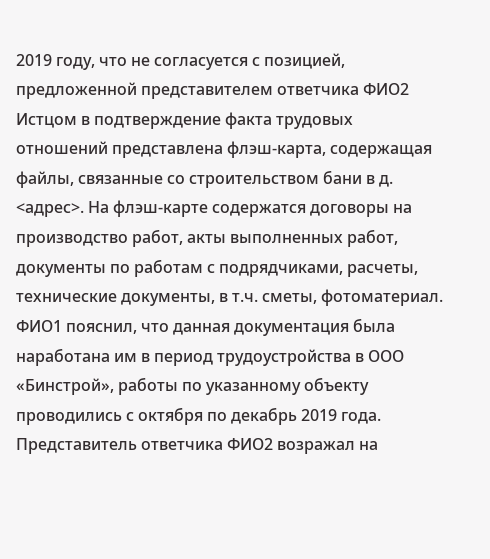2019 году, что не согласуется с позицией, предложенной представителем ответчика ФИО2 Истцом в подтверждение факта трудовых отношений представлена флэш-карта, содержащая файлы, связанные со строительством бани в д. <адрес>. На флэш-карте содержатся договоры на производство работ, акты выполненных работ, документы по работам с подрядчиками, расчеты, технические документы, в т.ч. сметы, фотоматериал. ФИО1 пояснил, что данная документация была наработана им в период трудоустройства в ООО «Бинстрой», работы по указанному объекту проводились с октября по декабрь 2019 года. Представитель ответчика ФИО2 возражал на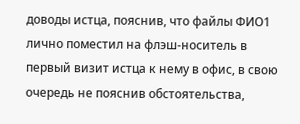доводы истца, пояснив, что файлы ФИО1 лично поместил на флэш-носитель в первый визит истца к нему в офис, в свою очередь не пояснив обстоятельства,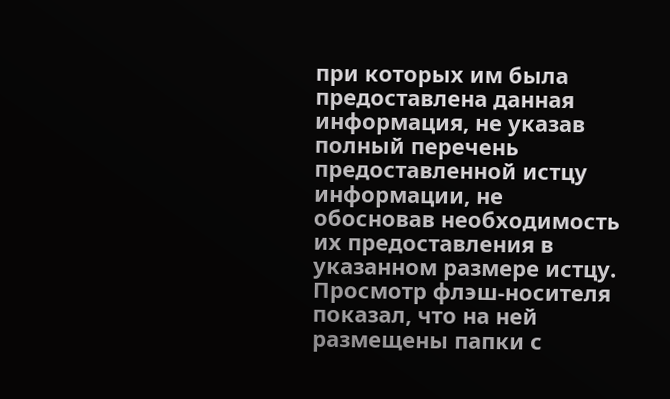при которых им была предоставлена данная информация, не указав полный перечень предоставленной истцу информации, не обосновав необходимость их предоставления в указанном размере истцу. Просмотр флэш-носителя показал, что на ней размещены папки с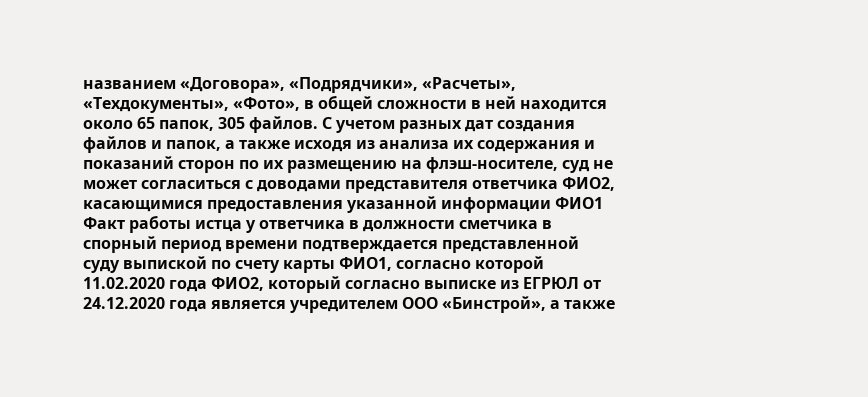названием «Договора», «Подрядчики», «Расчеты», «Техдокументы», «Фото», в общей сложности в ней находится около 65 папок, 305 файлов. С учетом разных дат создания файлов и папок, а также исходя из анализа их содержания и показаний сторон по их размещению на флэш-носителе, суд не может согласиться с доводами представителя ответчика ФИО2, касающимися предоставления указанной информации ФИО1 Факт работы истца у ответчика в должности сметчика в спорный период времени подтверждается представленной суду выпиской по счету карты ФИО1, согласно которой 11.02.2020 года ФИО2, который согласно выписке из ЕГРЮЛ от 24.12.2020 года является учредителем ООО «Бинстрой», а также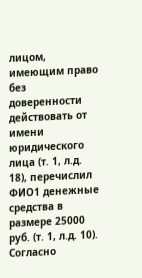лицом, имеющим право без доверенности действовать от имени юридического лица (т. 1, л.д. 18), перечислил ФИО1 денежные средства в размере 25000 руб. (т. 1, л.д. 10). Согласно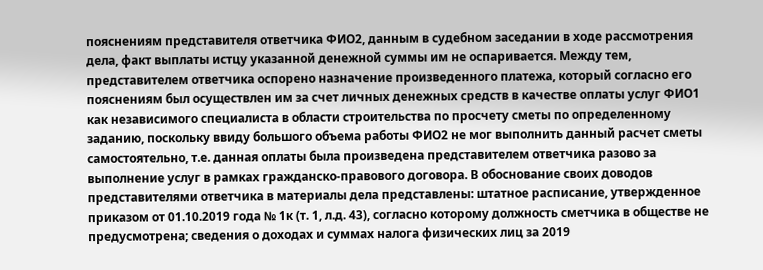пояснениям представителя ответчика ФИО2, данным в судебном заседании в ходе рассмотрения дела, факт выплаты истцу указанной денежной суммы им не оспаривается. Между тем, представителем ответчика оспорено назначение произведенного платежа, который согласно его пояснениям был осуществлен им за счет личных денежных средств в качестве оплаты услуг ФИО1 как независимого специалиста в области строительства по просчету сметы по определенному заданию, поскольку ввиду большого объема работы ФИО2 не мог выполнить данный расчет сметы самостоятельно, т.е. данная оплаты была произведена представителем ответчика разово за выполнение услуг в рамках гражданско-правового договора. В обоснование своих доводов представителями ответчика в материалы дела представлены: штатное расписание, утвержденное приказом от 01.10.2019 года № 1к (т. 1, л.д. 43), согласно которому должность сметчика в обществе не предусмотрена; сведения о доходах и суммах налога физических лиц за 2019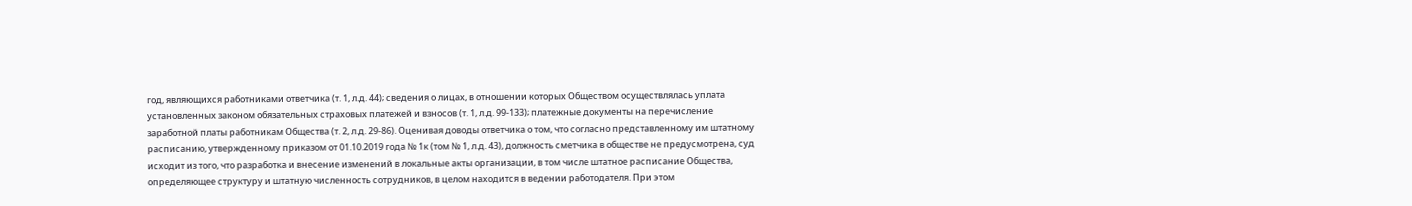год, являющихся работниками ответчика (т. 1, л.д. 44); сведения о лицах, в отношении которых Обществом осуществлялась уплата установленных законом обязательных страховых платежей и взносов (т. 1, л.д. 99-133); платежные документы на перечисление заработной платы работникам Общества (т. 2, л.д. 29-86). Оценивая доводы ответчика о том, что согласно представленному им штатному расписанию, утвержденному приказом от 01.10.2019 года № 1к (том № 1, л.д. 43), должность сметчика в обществе не предусмотрена, суд исходит из того, что разработка и внесение изменений в локальные акты организации, в том числе штатное расписание Общества, определяющее структуру и штатную численность сотрудников, в целом находится в ведении работодателя. При этом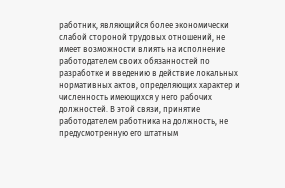работник, являющийся более экономически слабой стороной трудовых отношений, не имеет возможности влиять на исполнение работодателем своих обязанностей по разработке и введению в действие локальных нормативных актов, определяющих характер и численность имеющихся у него рабочих должностей. В этой связи, принятие работодателем работника на должность, не предусмотренную его штатным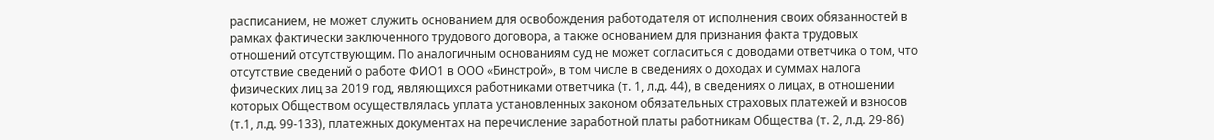расписанием, не может служить основанием для освобождения работодателя от исполнения своих обязанностей в рамках фактически заключенного трудового договора, а также основанием для признания факта трудовых отношений отсутствующим. По аналогичным основаниям суд не может согласиться с доводами ответчика о том, что отсутствие сведений о работе ФИО1 в ООО «Бинстрой», в том числе в сведениях о доходах и суммах налога физических лиц за 2019 год, являющихся работниками ответчика (т. 1, л.д. 44), в сведениях о лицах, в отношении которых Обществом осуществлялась уплата установленных законом обязательных страховых платежей и взносов (т.1, л.д. 99-133), платежных документах на перечисление заработной платы работникам Общества (т. 2, л.д. 29-86)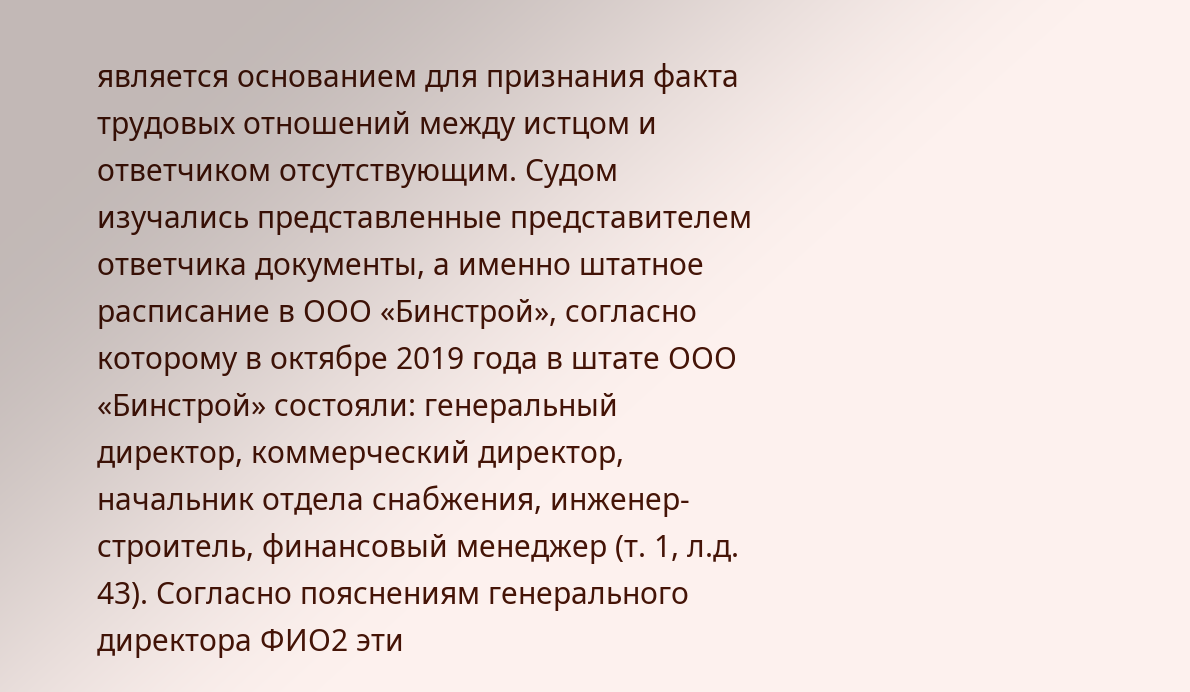является основанием для признания факта трудовых отношений между истцом и ответчиком отсутствующим. Судом изучались представленные представителем ответчика документы, а именно штатное расписание в ООО «Бинстрой», согласно которому в октябре 2019 года в штате ООО «Бинстрой» состояли: генеральный директор, коммерческий директор, начальник отдела снабжения, инженер-строитель, финансовый менеджер (т. 1, л.д. 43). Согласно пояснениям генерального директора ФИО2 эти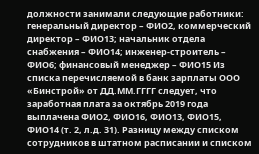должности занимали следующие работники: генеральный директор – ФИО2, коммерческий директор – ФИО13; начальник отдела снабжения – ФИО14; инженер-строитель – ФИО6; финансовый менеджер – ФИО15 Из списка перечисляемой в банк зарплаты ООО «Бинстрой» от ДД.ММ.ГГГГ следует, что заработная плата за октябрь 2019 года выплачена ФИО2, ФИО16, ФИО13, ФИО15, ФИО14 (т. 2, л.д. 31). Разницу между списком сотрудников в штатном расписании и списком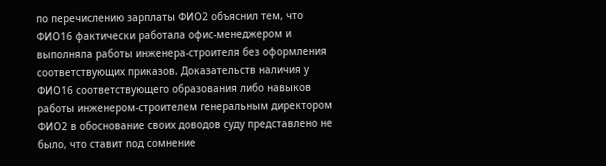по перечислению зарплаты ФИО2 объяснил тем, что ФИО16 фактически работала офис-менеджером и выполняла работы инженера-строителя без оформления соответствующих приказов. Доказательств наличия у ФИО16 соответствующего образования либо навыков работы инженером-строителем генеральным директором ФИО2 в обоснование своих доводов суду представлено не было, что ставит под сомнение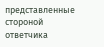представленные стороной ответчика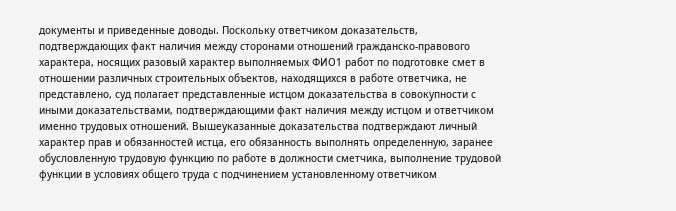документы и приведенные доводы. Поскольку ответчиком доказательств, подтверждающих факт наличия между сторонами отношений гражданско-правового характера, носящих разовый характер выполняемых ФИО1 работ по подготовке смет в отношении различных строительных объектов, находящихся в работе ответчика, не представлено, суд полагает представленные истцом доказательства в совокупности с иными доказательствами, подтверждающими факт наличия между истцом и ответчиком именно трудовых отношений. Вышеуказанные доказательства подтверждают личный характер прав и обязанностей истца, его обязанность выполнять определенную, заранее обусловленную трудовую функцию по работе в должности сметчика, выполнение трудовой функции в условиях общего труда с подчинением установленному ответчиком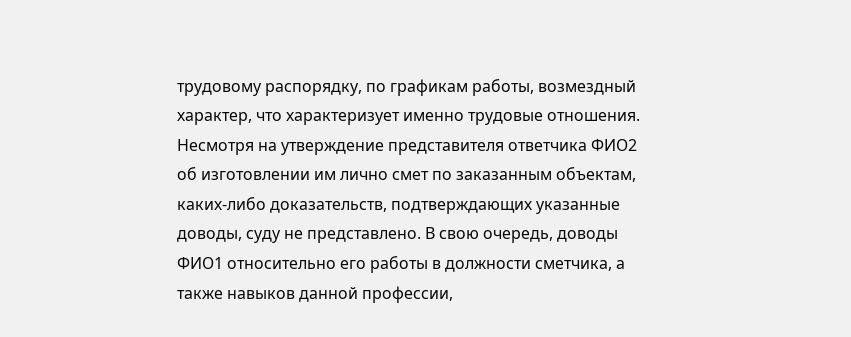трудовому распорядку, по графикам работы, возмездный характер, что характеризует именно трудовые отношения. Несмотря на утверждение представителя ответчика ФИО2 об изготовлении им лично смет по заказанным объектам, каких-либо доказательств, подтверждающих указанные доводы, суду не представлено. В свою очередь, доводы ФИО1 относительно его работы в должности сметчика, а также навыков данной профессии,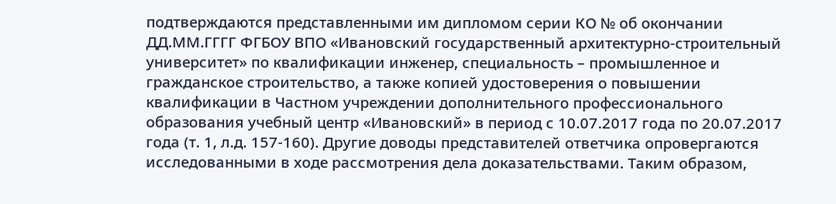подтверждаются представленными им дипломом серии КО № об окончании ДД.ММ.ГГГГ ФГБОУ ВПО «Ивановский государственный архитектурно-строительный университет» по квалификации инженер, специальность – промышленное и гражданское строительство, а также копией удостоверения о повышении квалификации в Частном учреждении дополнительного профессионального образования учебный центр «Ивановский» в период с 10.07.2017 года по 20.07.2017 года (т. 1, л.д. 157-160). Другие доводы представителей ответчика опровергаются исследованными в ходе рассмотрения дела доказательствами. Таким образом,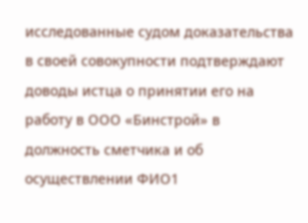исследованные судом доказательства в своей совокупности подтверждают доводы истца о принятии его на работу в ООО «Бинстрой» в должность сметчика и об осуществлении ФИО1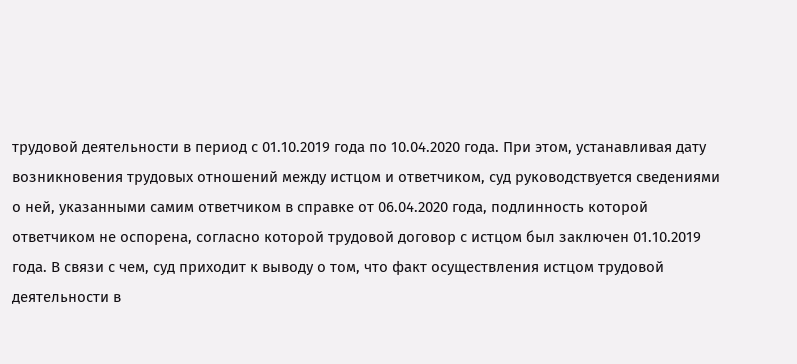трудовой деятельности в период с 01.10.2019 года по 10.04.2020 года. При этом, устанавливая дату возникновения трудовых отношений между истцом и ответчиком, суд руководствуется сведениями о ней, указанными самим ответчиком в справке от 06.04.2020 года, подлинность которой ответчиком не оспорена, согласно которой трудовой договор с истцом был заключен 01.10.2019 года. В связи с чем, суд приходит к выводу о том, что факт осуществления истцом трудовой деятельности в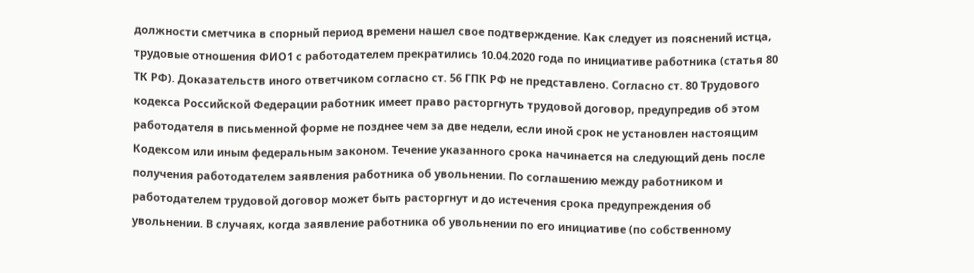должности сметчика в спорный период времени нашел свое подтверждение. Как следует из пояснений истца, трудовые отношения ФИО1 с работодателем прекратились 10.04.2020 года по инициативе работника (статья 80 ТК РФ). Доказательств иного ответчиком согласно ст. 56 ГПК РФ не представлено. Согласно ст. 80 Трудового кодекса Российской Федерации работник имеет право расторгнуть трудовой договор, предупредив об этом работодателя в письменной форме не позднее чем за две недели, если иной срок не установлен настоящим Кодексом или иным федеральным законом. Течение указанного срока начинается на следующий день после получения работодателем заявления работника об увольнении. По соглашению между работником и работодателем трудовой договор может быть расторгнут и до истечения срока предупреждения об увольнении. В случаях, когда заявление работника об увольнении по его инициативе (по собственному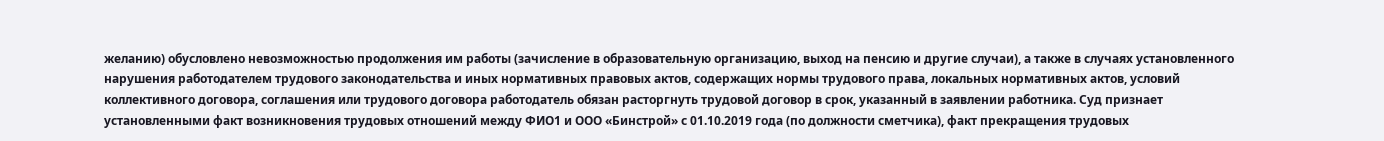желанию) обусловлено невозможностью продолжения им работы (зачисление в образовательную организацию, выход на пенсию и другие случаи), а также в случаях установленного нарушения работодателем трудового законодательства и иных нормативных правовых актов, содержащих нормы трудового права, локальных нормативных актов, условий коллективного договора, соглашения или трудового договора работодатель обязан расторгнуть трудовой договор в срок, указанный в заявлении работника. Суд признает установленными факт возникновения трудовых отношений между ФИО1 и ООО «Бинстрой» с 01.10.2019 года (по должности сметчика), факт прекращения трудовых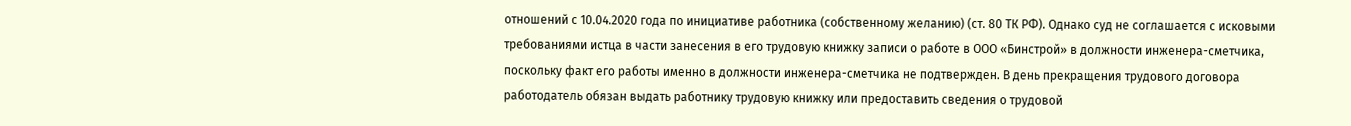отношений с 10.04.2020 года по инициативе работника (собственному желанию) (ст. 80 ТК РФ). Однако суд не соглашается с исковыми требованиями истца в части занесения в его трудовую книжку записи о работе в ООО «Бинстрой» в должности инженера-сметчика, поскольку факт его работы именно в должности инженера-сметчика не подтвержден. В день прекращения трудового договора работодатель обязан выдать работнику трудовую книжку или предоставить сведения о трудовой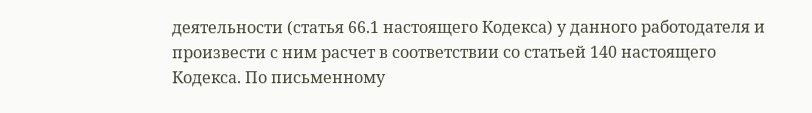деятельности (статья 66.1 настоящего Кодекса) у данного работодателя и произвести с ним расчет в соответствии со статьей 140 настоящего Кодекса. По письменному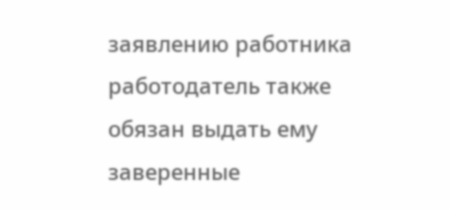заявлению работника работодатель также обязан выдать ему заверенные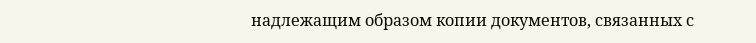надлежащим образом копии документов, связанных с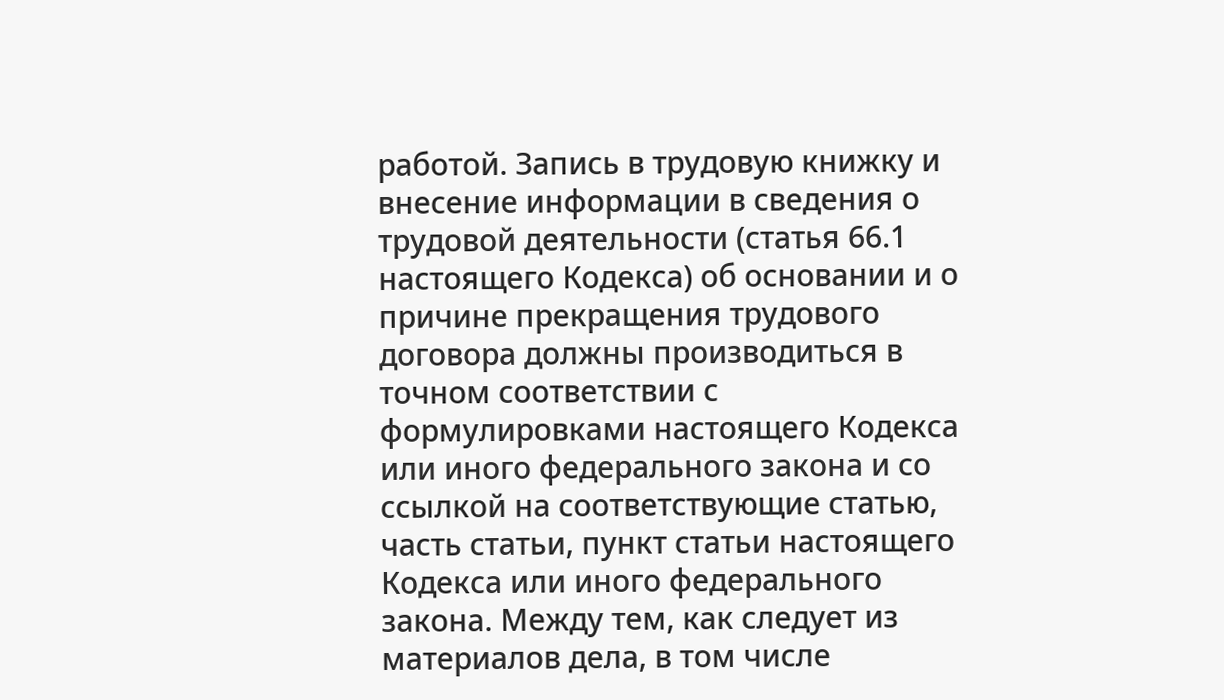работой. Запись в трудовую книжку и внесение информации в сведения о трудовой деятельности (статья 66.1 настоящего Кодекса) об основании и о причине прекращения трудового договора должны производиться в точном соответствии с формулировками настоящего Кодекса или иного федерального закона и со ссылкой на соответствующие статью, часть статьи, пункт статьи настоящего Кодекса или иного федерального закона. Между тем, как следует из материалов дела, в том числе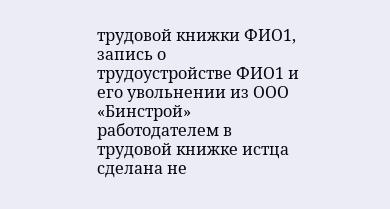трудовой книжки ФИО1, запись о трудоустройстве ФИО1 и его увольнении из ООО «Бинстрой» работодателем в трудовой книжке истца сделана не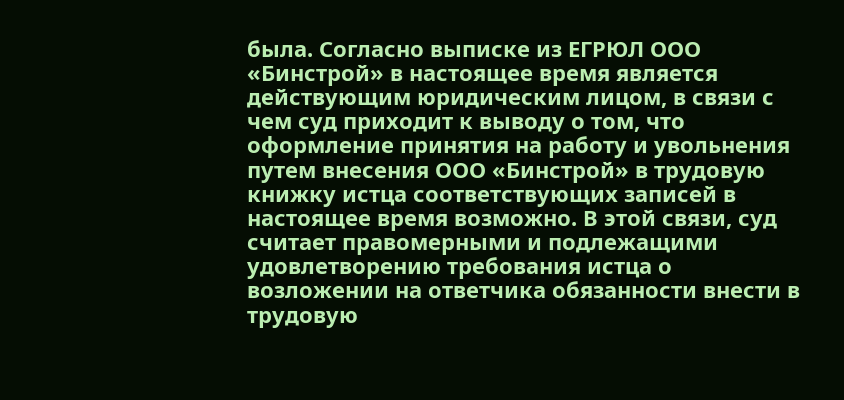была. Согласно выписке из ЕГРЮЛ ООО «Бинстрой» в настоящее время является действующим юридическим лицом, в связи с чем суд приходит к выводу о том, что оформление принятия на работу и увольнения путем внесения ООО «Бинстрой» в трудовую книжку истца соответствующих записей в настоящее время возможно. В этой связи, суд считает правомерными и подлежащими удовлетворению требования истца о возложении на ответчика обязанности внести в трудовую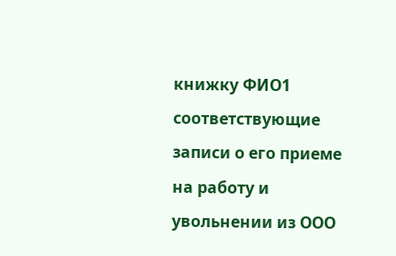книжку ФИО1 соответствующие записи о его приеме на работу и увольнении из ООО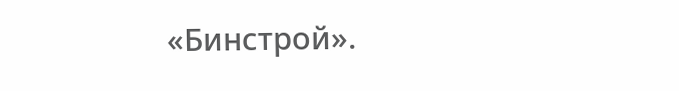«Бинстрой».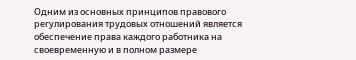Одним из основных принципов правового регулирования трудовых отношений является обеспечение права каждого работника на своевременную и в полном размере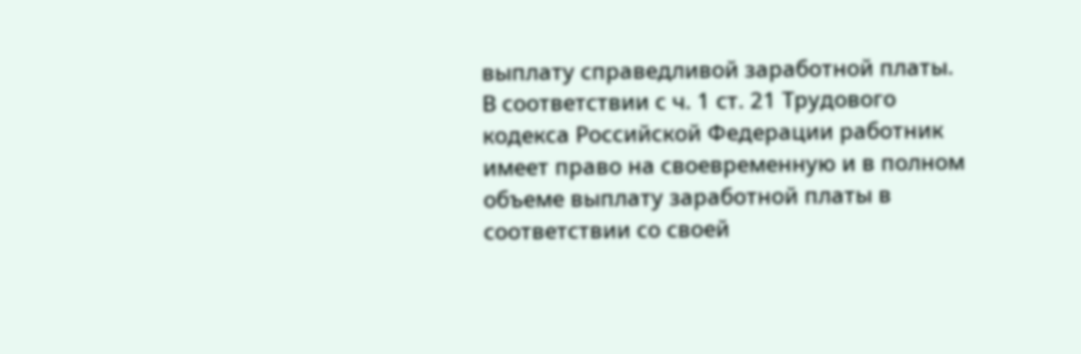выплату справедливой заработной платы. В соответствии с ч. 1 ст. 21 Трудового кодекса Российской Федерации работник имеет право на своевременную и в полном объеме выплату заработной платы в соответствии со своей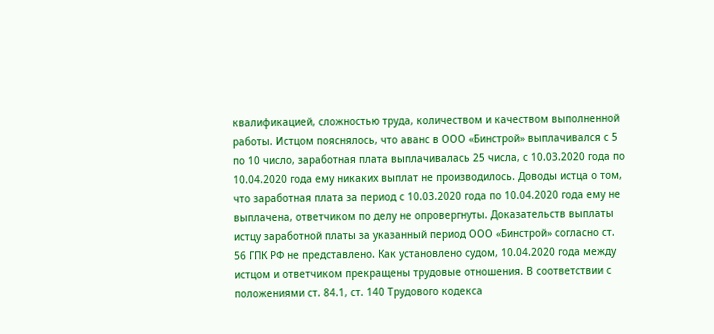квалификацией, сложностью труда, количеством и качеством выполненной работы. Истцом пояснялось, что аванс в ООО «Бинстрой» выплачивался с 5 по 10 число, заработная плата выплачивалась 25 числа, с 10.03.2020 года по 10.04.2020 года ему никаких выплат не производилось. Доводы истца о том, что заработная плата за период с 10.03.2020 года по 10.04.2020 года ему не выплачена, ответчиком по делу не опровергнуты. Доказательств выплаты истцу заработной платы за указанный период ООО «Бинстрой» согласно ст. 56 ГПК РФ не представлено. Как установлено судом, 10.04.2020 года между истцом и ответчиком прекращены трудовые отношения. В соответствии с положениями ст. 84.1, ст. 140 Трудового кодекса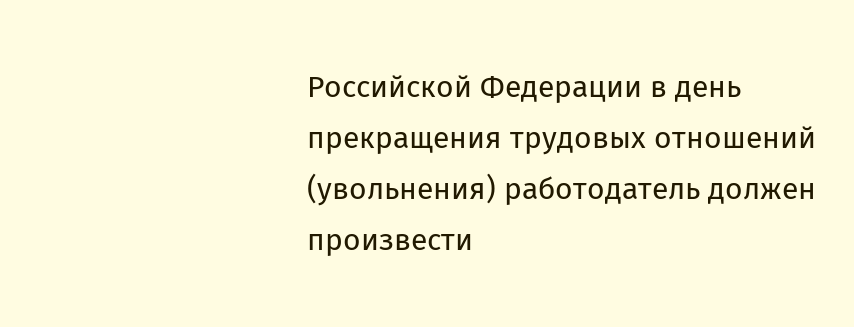Российской Федерации в день прекращения трудовых отношений (увольнения) работодатель должен произвести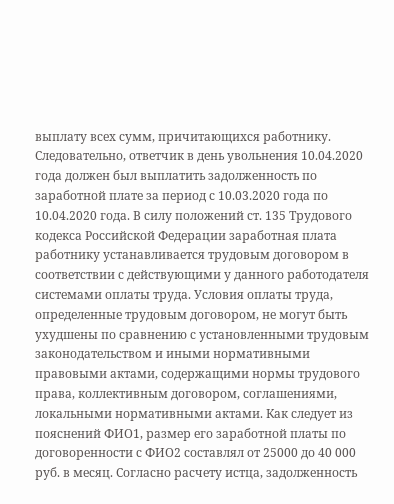выплату всех сумм, причитающихся работнику. Следовательно, ответчик в день увольнения 10.04.2020 года должен был выплатить задолженность по заработной плате за период с 10.03.2020 года по 10.04.2020 года. В силу положений ст. 135 Трудового кодекса Российской Федерации заработная плата работнику устанавливается трудовым договором в соответствии с действующими у данного работодателя системами оплаты труда. Условия оплаты труда, определенные трудовым договором, не могут быть ухудшены по сравнению с установленными трудовым законодательством и иными нормативными правовыми актами, содержащими нормы трудового права, коллективным договором, соглашениями, локальными нормативными актами. Как следует из пояснений ФИО1, размер его заработной платы по договоренности с ФИО2 составлял от 25000 до 40 000 руб. в месяц. Согласно расчету истца, задолженность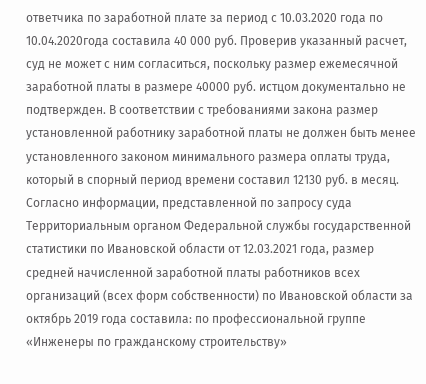ответчика по заработной плате за период с 10.03.2020 года по 10.04.2020года составила 40 000 руб. Проверив указанный расчет, суд не может с ним согласиться, поскольку размер ежемесячной заработной платы в размере 40000 руб. истцом документально не подтвержден. В соответствии с требованиями закона размер установленной работнику заработной платы не должен быть менее установленного законом минимального размера оплаты труда, который в спорный период времени составил 12130 руб. в месяц. Согласно информации, представленной по запросу суда Территориальным органом Федеральной службы государственной статистики по Ивановской области от 12.03.2021 года, размер средней начисленной заработной платы работников всех организаций (всех форм собственности) по Ивановской области за октябрь 2019 года составила: по профессиональной группе «Инженеры по гражданскому строительству»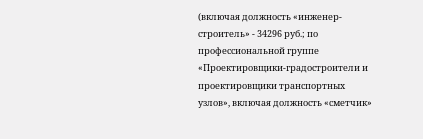(включая должность «инженер-строитель» - 34296 руб.; по профессиональной группе «Проектировщики-градостроители и проектировщики транспортных узлов», включая должность «сметчик»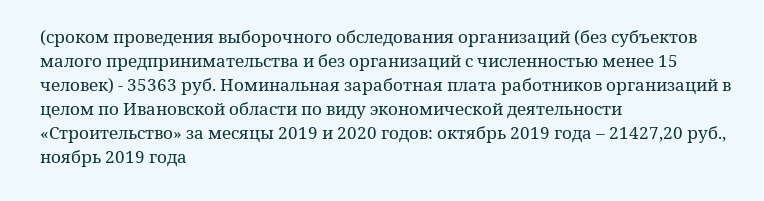(сроком проведения выборочного обследования организаций (без субъектов малого предпринимательства и без организаций с численностью менее 15 человек) - 35363 руб. Номинальная заработная плата работников организаций в целом по Ивановской области по виду экономической деятельности «Строительство» за месяцы 2019 и 2020 годов: октябрь 2019 года – 21427,20 руб., ноябрь 2019 года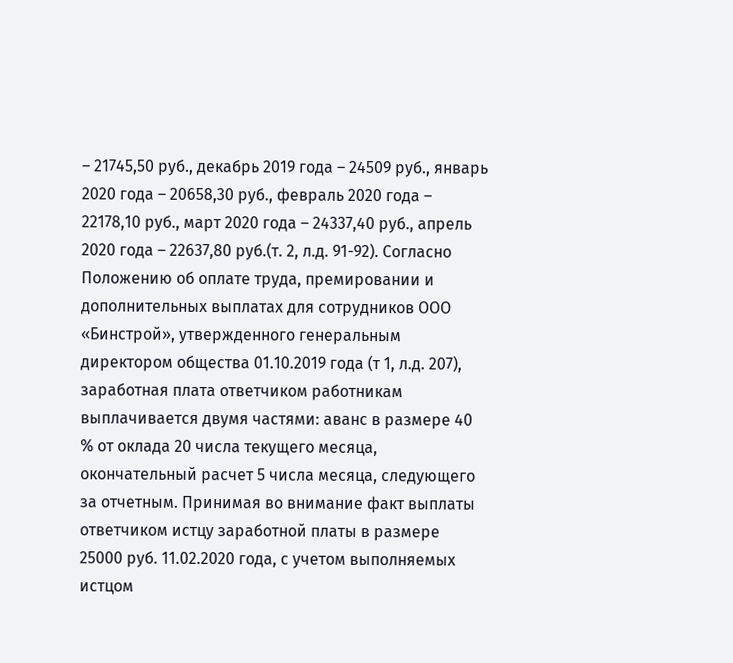– 21745,50 руб., декабрь 2019 года – 24509 руб., январь 2020 года – 20658,30 руб., февраль 2020 года – 22178,10 руб., март 2020 года – 24337,40 руб., апрель 2020 года – 22637,80 руб.(т. 2, л.д. 91-92). Согласно Положению об оплате труда, премировании и дополнительных выплатах для сотрудников ООО «Бинстрой», утвержденного генеральным директором общества 01.10.2019 года (т 1, л.д. 207), заработная плата ответчиком работникам выплачивается двумя частями: аванс в размере 40 % от оклада 20 числа текущего месяца, окончательный расчет 5 числа месяца, следующего за отчетным. Принимая во внимание факт выплаты ответчиком истцу заработной платы в размере 25000 руб. 11.02.2020 года, с учетом выполняемых истцом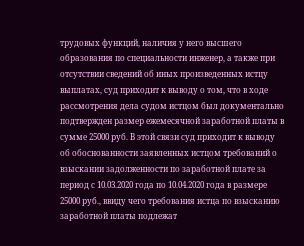трудовых функций, наличия у него высшего образования по специальности инженер, а также при отсутствии сведений об иных произведенных истцу выплатах, суд приходит к выводу о том, что в ходе рассмотрения дела судом истцом был документально подтвержден размер ежемесячной заработной платы в сумме 25000 руб. В этой связи суд приходит к выводу об обоснованности заявленных истцом требований о взыскании задолженности по заработной плате за период с 10.03.2020 года по 10.04.2020 года в размере 25000 руб., ввиду чего требования истца по взысканию заработной платы подлежат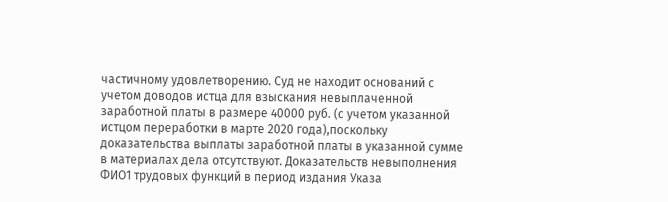частичному удовлетворению. Суд не находит оснований с учетом доводов истца для взыскания невыплаченной заработной платы в размере 40000 руб. (с учетом указанной истцом переработки в марте 2020 года),поскольку доказательства выплаты заработной платы в указанной сумме в материалах дела отсутствуют. Доказательств невыполнения ФИО1 трудовых функций в период издания Указа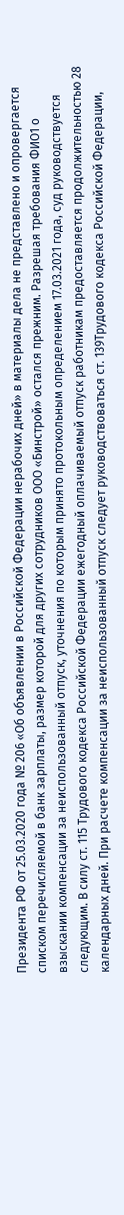Президента РФ от 25.03.2020 года № 206 «Об объявлении в Российской Федерации нерабочих дней» в материалы дела не представлено и опровергается списком перечисляемой в банк зарплаты, размер которой для других сотрудников ООО «Бинстрой» остался прежним. Разрешая требования ФИО1 о взыскании компенсации за неиспользованный отпуск, уточнения по которым принято протокольным определением 17.03.2021 года, суд руководствуется следующим. В силу ст. 115 Трудового кодекса Российской Федерации ежегодный оплачиваемый отпуск работникам предоставляется продолжительностью 28 календарных дней. При расчете компенсации за неиспользованный отпуск следует руководствоваться ст. 139Трудового кодекса Российской Федерации,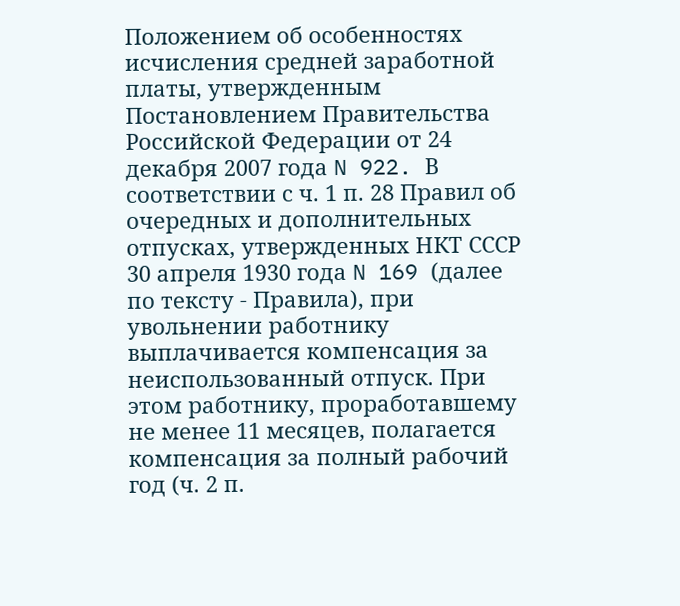Положением об особенностях исчисления средней заработной платы, утвержденным Постановлением Правительства Российской Федерации от 24 декабря 2007 года N 922. В соответствии с ч. 1 п. 28 Правил об очередных и дополнительных отпусках, утвержденных НКТ СССР 30 апреля 1930 года N 169 (далее по тексту - Правила), при увольнении работнику выплачивается компенсация за неиспользованный отпуск. При этом работнику, проработавшему не менее 11 месяцев, полагается компенсация за полный рабочий год (ч. 2 п.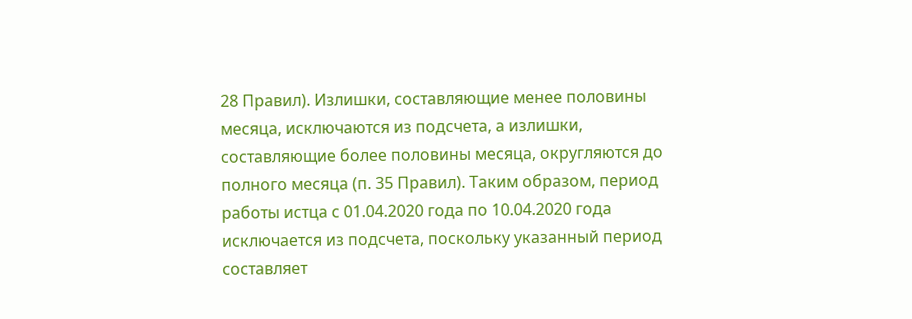28 Правил). Излишки, составляющие менее половины месяца, исключаются из подсчета, а излишки, составляющие более половины месяца, округляются до полного месяца (п. 35 Правил). Таким образом, период работы истца с 01.04.2020 года по 10.04.2020 года исключается из подсчета, поскольку указанный период составляет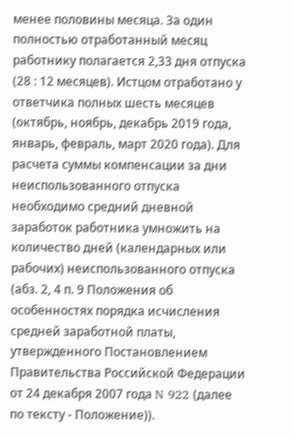менее половины месяца. За один полностью отработанный месяц работнику полагается 2,33 дня отпуска (28 : 12 месяцев). Истцом отработано у ответчика полных шесть месяцев (октябрь, ноябрь, декабрь 2019 года, январь, февраль, март 2020 года). Для расчета суммы компенсации за дни неиспользованного отпуска необходимо средний дневной заработок работника умножить на количество дней (календарных или рабочих) неиспользованного отпуска (абз. 2, 4 п. 9 Положения об особенностях порядка исчисления средней заработной платы, утвержденного Постановлением Правительства Российской Федерации от 24 декабря 2007 года N 922 (далее по тексту - Положение)).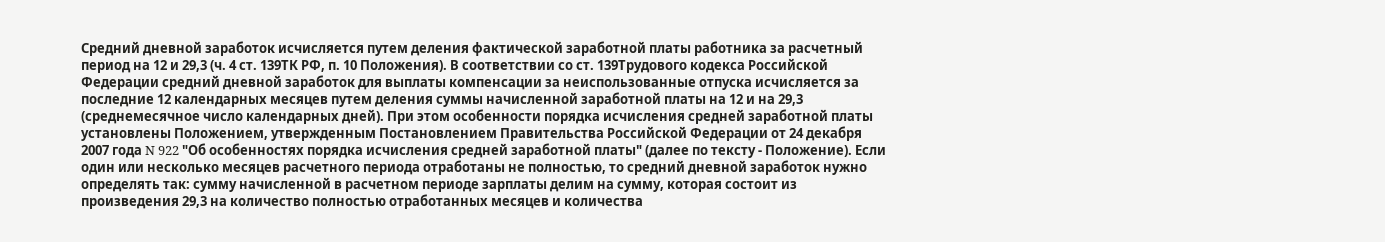Средний дневной заработок исчисляется путем деления фактической заработной платы работника за расчетный период на 12 и 29,3 (ч. 4 ст. 139ТК РФ, п. 10 Положения). В соответствии со ст. 139Трудового кодекса Российской Федерации средний дневной заработок для выплаты компенсации за неиспользованные отпуска исчисляется за последние 12 календарных месяцев путем деления суммы начисленной заработной платы на 12 и на 29,3 (среднемесячное число календарных дней). При этом особенности порядка исчисления средней заработной платы установлены Положением, утвержденным Постановлением Правительства Российской Федерации от 24 декабря 2007 года N 922 "Об особенностях порядка исчисления средней заработной платы" (далее по тексту - Положение). Если один или несколько месяцев расчетного периода отработаны не полностью, то средний дневной заработок нужно определять так: сумму начисленной в расчетном периоде зарплаты делим на сумму, которая состоит из произведения 29,3 на количество полностью отработанных месяцев и количества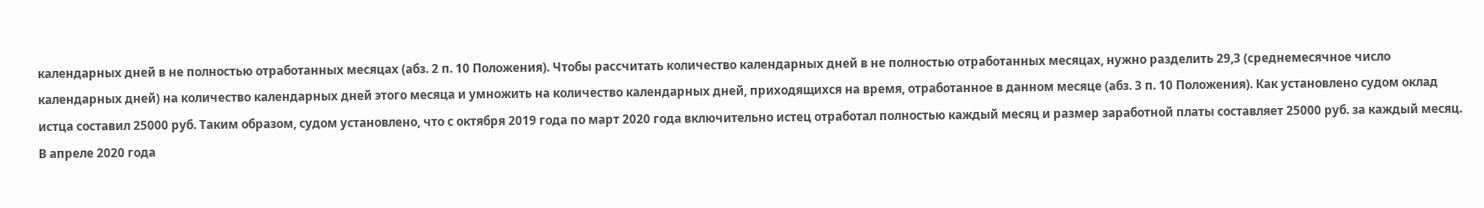календарных дней в не полностью отработанных месяцах (абз. 2 п. 10 Положения). Чтобы рассчитать количество календарных дней в не полностью отработанных месяцах, нужно разделить 29,3 (среднемесячное число календарных дней) на количество календарных дней этого месяца и умножить на количество календарных дней, приходящихся на время, отработанное в данном месяце (абз. 3 п. 10 Положения). Как установлено судом оклад истца составил 25000 руб. Таким образом, судом установлено, что с октября 2019 года по март 2020 года включительно истец отработал полностью каждый месяц и размер заработной платы составляет 25000 руб. за каждый месяц. В апреле 2020 года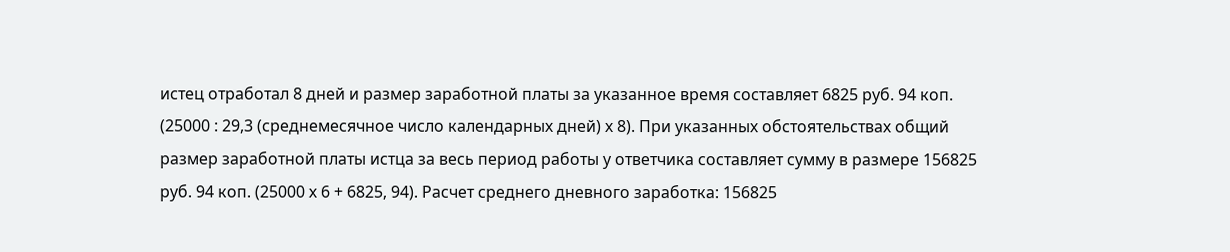истец отработал 8 дней и размер заработной платы за указанное время составляет 6825 руб. 94 коп. (25000 : 29,3 (среднемесячное число календарных дней) х 8). При указанных обстоятельствах общий размер заработной платы истца за весь период работы у ответчика составляет сумму в размере 156825 руб. 94 коп. (25000 х 6 + 6825, 94). Расчет среднего дневного заработка: 156825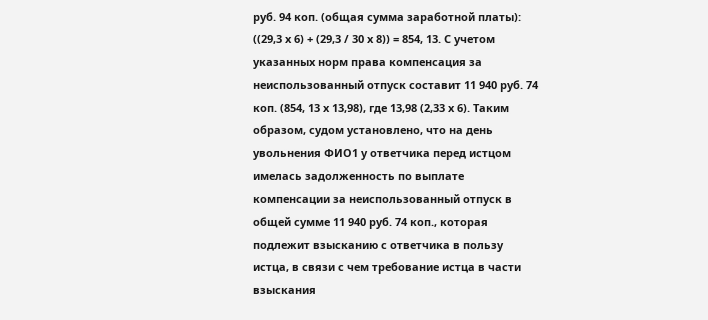руб. 94 коп. (общая сумма заработной платы): ((29,3 х 6) + (29,3 / 30 х 8)) = 854, 13. С учетом указанных норм права компенсация за неиспользованный отпуск составит 11 940 руб. 74 коп. (854, 13 х 13,98), где 13,98 (2,33 х 6). Таким образом, судом установлено, что на день увольнения ФИО1 у ответчика перед истцом имелась задолженность по выплате компенсации за неиспользованный отпуск в общей сумме 11 940 руб. 74 коп., которая подлежит взысканию с ответчика в пользу истца, в связи с чем требование истца в части взыскания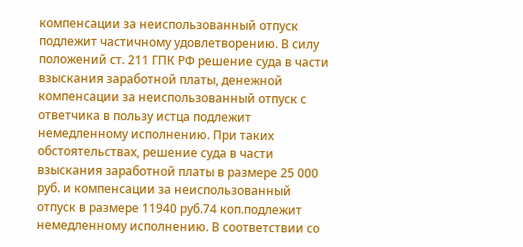компенсации за неиспользованный отпуск подлежит частичному удовлетворению. В силу положений ст. 211 ГПК РФ решение суда в части взыскания заработной платы, денежной компенсации за неиспользованный отпуск с ответчика в пользу истца подлежит немедленному исполнению. При таких обстоятельствах, решение суда в части взыскания заработной платы в размере 25 000 руб. и компенсации за неиспользованный отпуск в размере 11940 руб.74 коп.подлежит немедленному исполнению. В соответствии со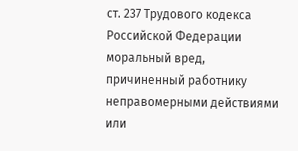ст. 237 Трудового кодекса Российской Федерации моральный вред, причиненный работнику неправомерными действиями или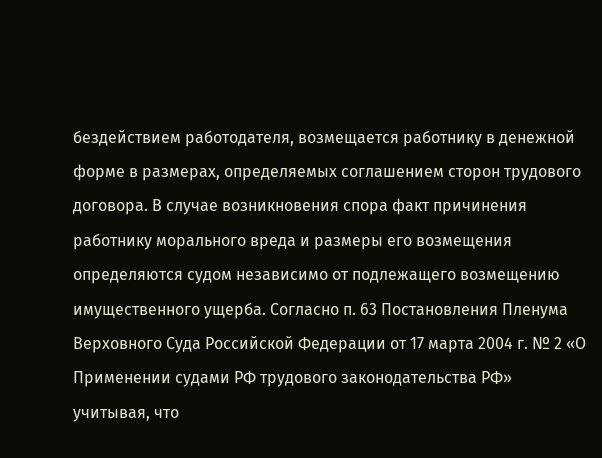бездействием работодателя, возмещается работнику в денежной форме в размерах, определяемых соглашением сторон трудового договора. В случае возникновения спора факт причинения работнику морального вреда и размеры его возмещения определяются судом независимо от подлежащего возмещению имущественного ущерба. Согласно п. 63 Постановления Пленума Верховного Суда Российской Федерации от 17 марта 2004 г. № 2 «О Применении судами РФ трудового законодательства РФ» учитывая, что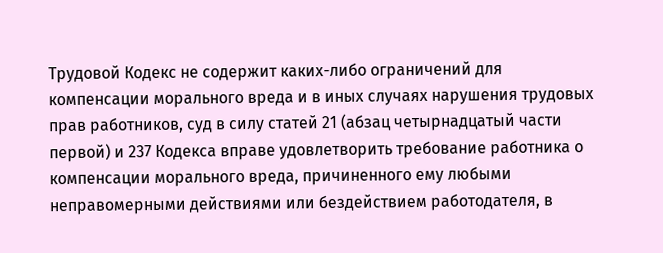Трудовой Кодекс не содержит каких-либо ограничений для компенсации морального вреда и в иных случаях нарушения трудовых прав работников, суд в силу статей 21 (абзац четырнадцатый части первой) и 237 Кодекса вправе удовлетворить требование работника о компенсации морального вреда, причиненного ему любыми неправомерными действиями или бездействием работодателя, в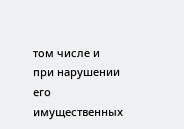том числе и при нарушении его имущественных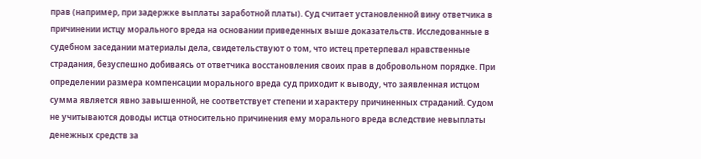прав (например, при задержке выплаты заработной платы). Суд считает установленной вину ответчика в причинении истцу морального вреда на основании приведенных выше доказательств. Исследованные в судебном заседании материалы дела, свидетельствуют о том, что истец претерпевал нравственные страдания, безуспешно добиваясь от ответчика восстановления своих прав в добровольном порядке. При определении размера компенсации морального вреда суд приходит к выводу, что заявленная истцом сумма является явно завышенной, не соответствует степени и характеру причиненных страданий. Судом не учитываются доводы истца относительно причинения ему морального вреда вследствие невыплаты денежных средств за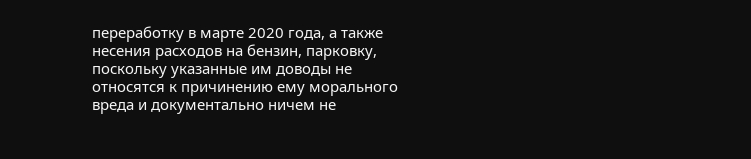переработку в марте 2020 года, а также несения расходов на бензин, парковку, поскольку указанные им доводы не относятся к причинению ему морального вреда и документально ничем не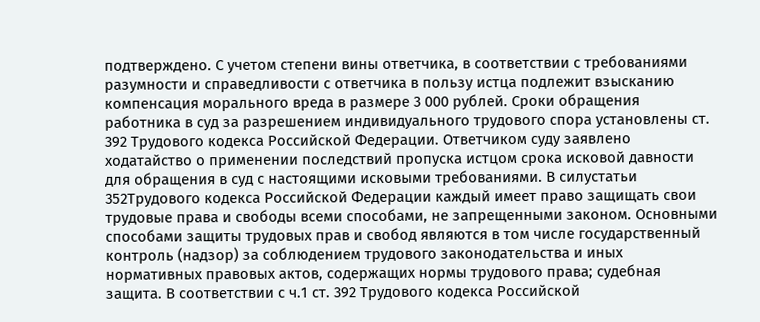подтверждено. С учетом степени вины ответчика, в соответствии с требованиями разумности и справедливости с ответчика в пользу истца подлежит взысканию компенсация морального вреда в размере 3 000 рублей. Сроки обращения работника в суд за разрешением индивидуального трудового спора установлены ст. 392 Трудового кодекса Российской Федерации. Ответчиком суду заявлено ходатайство о применении последствий пропуска истцом срока исковой давности для обращения в суд с настоящими исковыми требованиями. В силустатьи 352Трудового кодекса Российской Федерации каждый имеет право защищать свои трудовые права и свободы всеми способами, не запрещенными законом. Основными способами защиты трудовых прав и свобод являются в том числе государственный контроль (надзор) за соблюдением трудового законодательства и иных нормативных правовых актов, содержащих нормы трудового права; судебная защита. В соответствии с ч.1 ст. 392 Трудового кодекса Российской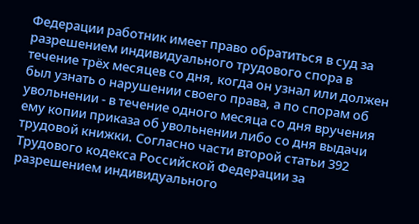Федерации работник имеет право обратиться в суд за разрешением индивидуального трудового спора в течение трёх месяцев со дня, когда он узнал или должен был узнать о нарушении своего права, а по спорам об увольнении - в течение одного месяца со дня вручения ему копии приказа об увольнении либо со дня выдачи трудовой книжки. Согласно части второй статьи 392 Трудового кодекса Российской Федерации за разрешением индивидуального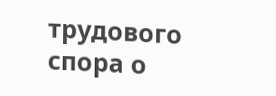трудового спора о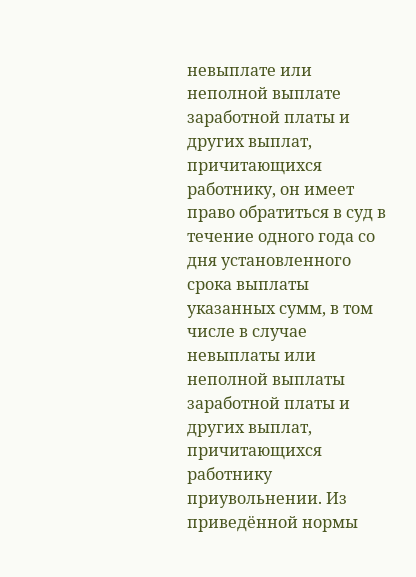невыплате или неполной выплате заработной платы и других выплат, причитающихся работнику, он имеет право обратиться в суд в течение одного года со дня установленного срока выплаты указанных сумм, в том числе в случае невыплаты или неполной выплаты заработной платы и других выплат, причитающихся работнику приувольнении. Из приведённой нормы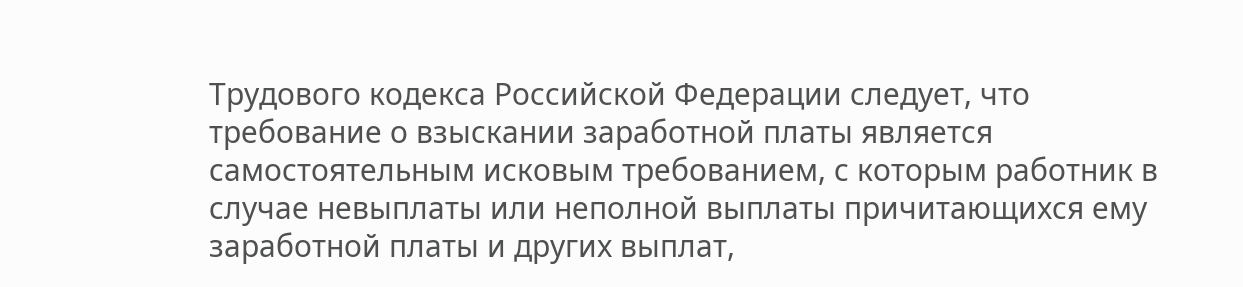Трудового кодекса Российской Федерации следует, что требование о взыскании заработной платы является самостоятельным исковым требованием, с которым работник в случае невыплаты или неполной выплаты причитающихся ему заработной платы и других выплат,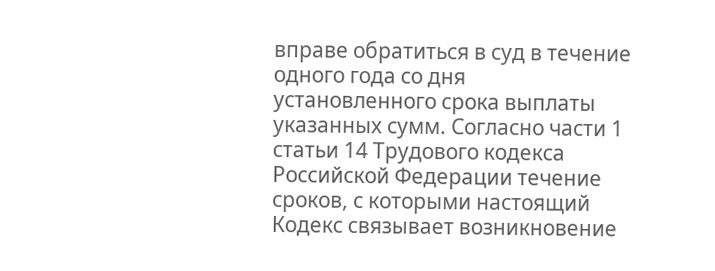вправе обратиться в суд в течение одного года со дня установленного срока выплаты указанных сумм. Согласно части 1 статьи 14 Трудового кодекса Российской Федерации течение сроков, с которыми настоящий Кодекс связывает возникновение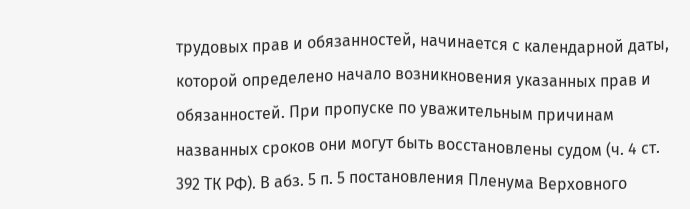трудовых прав и обязанностей, начинается с календарной даты, которой определено начало возникновения указанных прав и обязанностей. При пропуске по уважительным причинам названных сроков они могут быть восстановлены судом (ч. 4 ст. 392 ТК РФ). В абз. 5 п. 5 постановления Пленума Верховного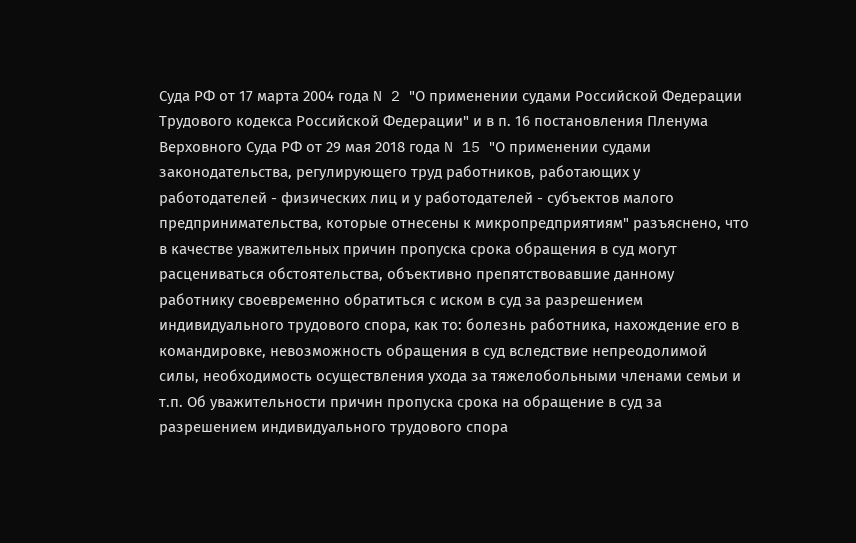Суда РФ от 17 марта 2004 года N 2 "О применении судами Российской Федерации Трудового кодекса Российской Федерации" и в п. 16 постановления Пленума Верховного Суда РФ от 29 мая 2018 года N 15 "О применении судами законодательства, регулирующего труд работников, работающих у работодателей - физических лиц и у работодателей - субъектов малого предпринимательства, которые отнесены к микропредприятиям" разъяснено, что в качестве уважительных причин пропуска срока обращения в суд могут расцениваться обстоятельства, объективно препятствовавшие данному работнику своевременно обратиться с иском в суд за разрешением индивидуального трудового спора, как то: болезнь работника, нахождение его в командировке, невозможность обращения в суд вследствие непреодолимой силы, необходимость осуществления ухода за тяжелобольными членами семьи и т.п. Об уважительности причин пропуска срока на обращение в суд за разрешением индивидуального трудового спора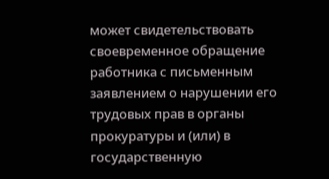может свидетельствовать своевременное обращение работника с письменным заявлением о нарушении его трудовых прав в органы прокуратуры и (или) в государственную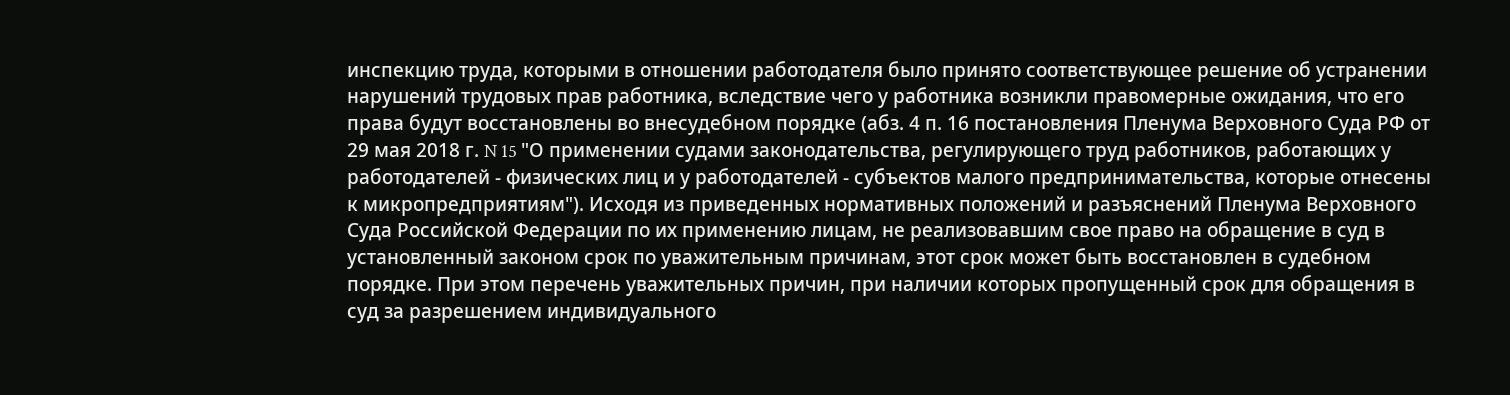инспекцию труда, которыми в отношении работодателя было принято соответствующее решение об устранении нарушений трудовых прав работника, вследствие чего у работника возникли правомерные ожидания, что его права будут восстановлены во внесудебном порядке (абз. 4 п. 16 постановления Пленума Верховного Суда РФ от 29 мая 2018 г. N 15 "О применении судами законодательства, регулирующего труд работников, работающих у работодателей - физических лиц и у работодателей - субъектов малого предпринимательства, которые отнесены к микропредприятиям"). Исходя из приведенных нормативных положений и разъяснений Пленума Верховного Суда Российской Федерации по их применению лицам, не реализовавшим свое право на обращение в суд в установленный законом срок по уважительным причинам, этот срок может быть восстановлен в судебном порядке. При этом перечень уважительных причин, при наличии которых пропущенный срок для обращения в суд за разрешением индивидуального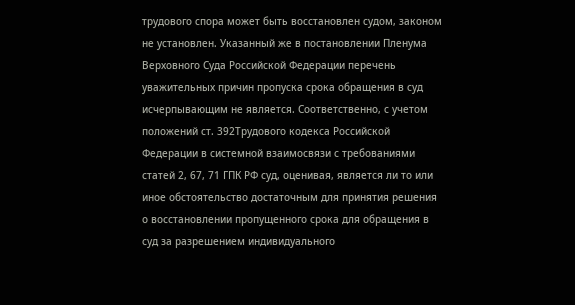трудового спора может быть восстановлен судом, законом не установлен. Указанный же в постановлении Пленума Верховного Суда Российской Федерации перечень уважительных причин пропуска срока обращения в суд исчерпывающим не является. Соответственно, с учетом положений ст. 392Трудового кодекса Российской Федерации в системной взаимосвязи с требованиями статей 2, 67, 71 ГПК РФ суд, оценивая, является ли то или иное обстоятельство достаточным для принятия решения о восстановлении пропущенного срока для обращения в суд за разрешением индивидуального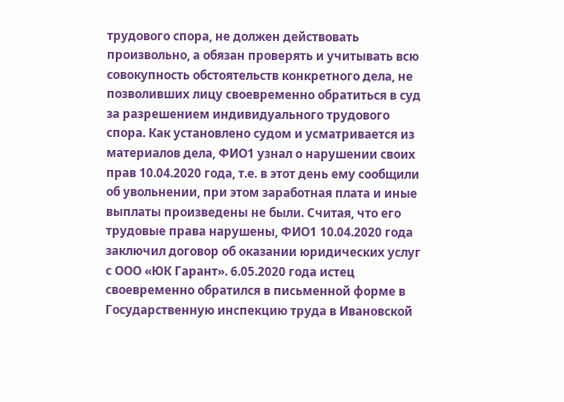трудового спора, не должен действовать произвольно, а обязан проверять и учитывать всю совокупность обстоятельств конкретного дела, не позволивших лицу своевременно обратиться в суд за разрешением индивидуального трудового спора. Как установлено судом и усматривается из материалов дела, ФИО1 узнал о нарушении своих прав 10.04.2020 года, т.е. в этот день ему сообщили об увольнении, при этом заработная плата и иные выплаты произведены не были. Считая, что его трудовые права нарушены, ФИО1 10.04.2020 года заключил договор об оказании юридических услуг с ООО «ЮК Гарант». 6.05.2020 года истец своевременно обратился в письменной форме в Государственную инспекцию труда в Ивановской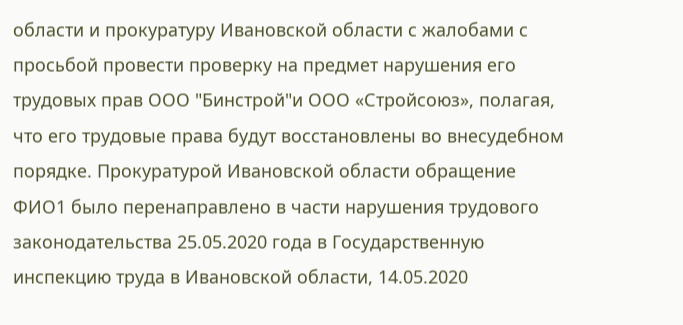области и прокуратуру Ивановской области с жалобами с просьбой провести проверку на предмет нарушения его трудовых прав ООО "Бинстрой"и ООО «Стройсоюз», полагая, что его трудовые права будут восстановлены во внесудебном порядке. Прокуратурой Ивановской области обращение ФИО1 было перенаправлено в части нарушения трудового законодательства 25.05.2020 года в Государственную инспекцию труда в Ивановской области, 14.05.2020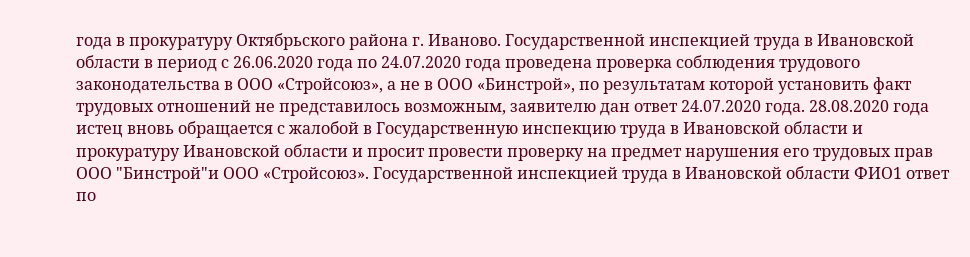года в прокуратуру Октябрьского района г. Иваново. Государственной инспекцией труда в Ивановской области в период с 26.06.2020 года по 24.07.2020 года проведена проверка соблюдения трудового законодательства в ООО «Стройсоюз», а не в ООО «Бинстрой», по результатам которой установить факт трудовых отношений не представилось возможным, заявителю дан ответ 24.07.2020 года. 28.08.2020 года истец вновь обращается с жалобой в Государственную инспекцию труда в Ивановской области и прокуратуру Ивановской области и просит провести проверку на предмет нарушения его трудовых прав ООО "Бинстрой"и ООО «Стройсоюз». Государственной инспекцией труда в Ивановской области ФИО1 ответ по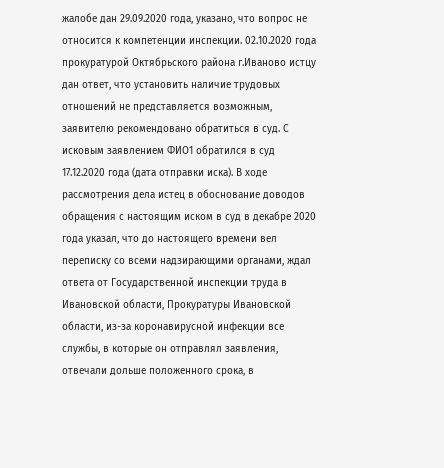жалобе дан 29.09.2020 года, указано, что вопрос не относится к компетенции инспекции. 02.10.2020 года прокуратурой Октябрьского района г.Иваново истцу дан ответ, что установить наличие трудовых отношений не представляется возможным, заявителю рекомендовано обратиться в суд. С исковым заявлением ФИО1 обратился в суд 17.12.2020 года (дата отправки иска). В ходе рассмотрения дела истец в обоснование доводов обращения с настоящим иском в суд в декабре 2020 года указал, что до настоящего времени вел переписку со всеми надзирающими органами, ждал ответа от Государственной инспекции труда в Ивановской области, Прокуратуры Ивановской области, из-за коронавирусной инфекции все службы, в которые он отправлял заявления, отвечали дольше положенного срока, в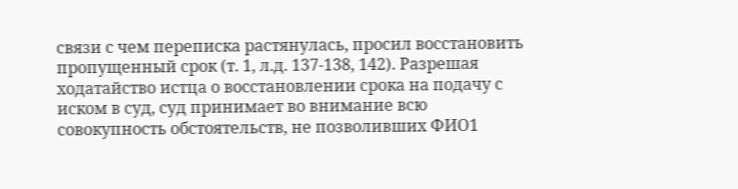связи с чем переписка растянулась, просил восстановить пропущенный срок (т. 1, л.д. 137-138, 142). Разрешая ходатайство истца о восстановлении срока на подачу с иском в суд, суд принимает во внимание всю совокупность обстоятельств, не позволивших ФИО1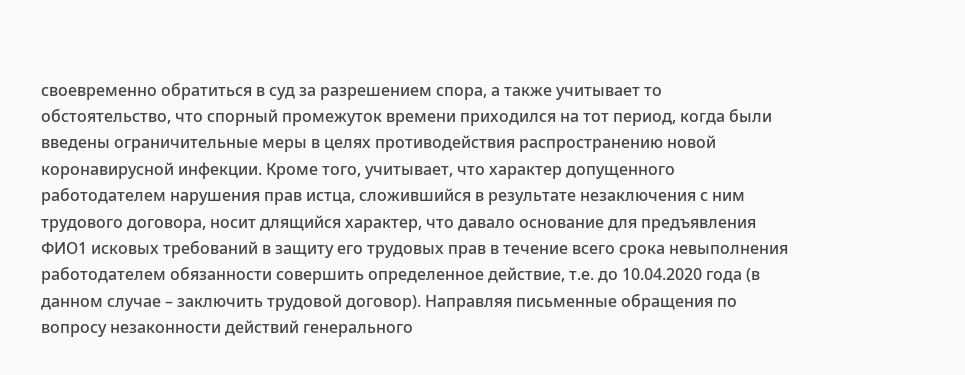своевременно обратиться в суд за разрешением спора, а также учитывает то обстоятельство, что спорный промежуток времени приходился на тот период, когда были введены ограничительные меры в целях противодействия распространению новой коронавирусной инфекции. Кроме того, учитывает, что характер допущенного работодателем нарушения прав истца, сложившийся в результате незаключения с ним трудового договора, носит длящийся характер, что давало основание для предъявления ФИО1 исковых требований в защиту его трудовых прав в течение всего срока невыполнения работодателем обязанности совершить определенное действие, т.е. до 10.04.2020 года (в данном случае – заключить трудовой договор). Направляя письменные обращения по вопросу незаконности действий генерального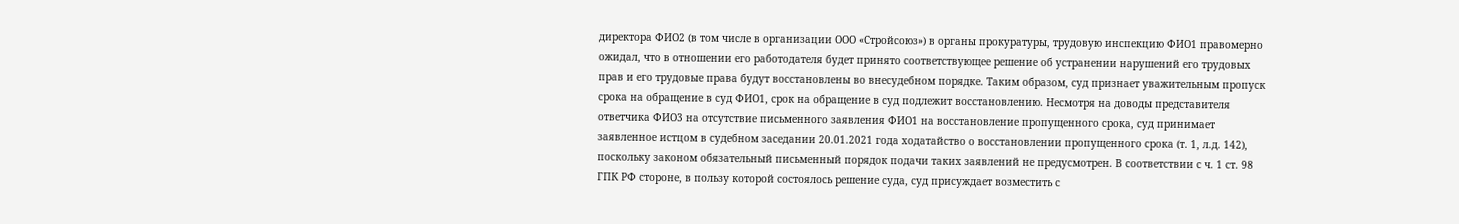директора ФИО2 (в том числе в организации ООО «Стройсоюз») в органы прокуратуры, трудовую инспекцию ФИО1 правомерно ожидал, что в отношении его работодателя будет принято соответствующее решение об устранении нарушений его трудовых прав и его трудовые права будут восстановлены во внесудебном порядке. Таким образом, суд признает уважительным пропуск срока на обращение в суд ФИО1, срок на обращение в суд подлежит восстановлению. Несмотря на доводы представителя ответчика ФИО3 на отсутствие письменного заявления ФИО1 на восстановление пропущенного срока, суд принимает заявленное истцом в судебном заседании 20.01.2021 года ходатайство о восстановлении пропущенного срока (т. 1, л.д. 142), поскольку законом обязательный письменный порядок подачи таких заявлений не предусмотрен. В соответствии с ч. 1 ст. 98 ГПК РФ стороне, в пользу которой состоялось решение суда, суд присуждает возместить с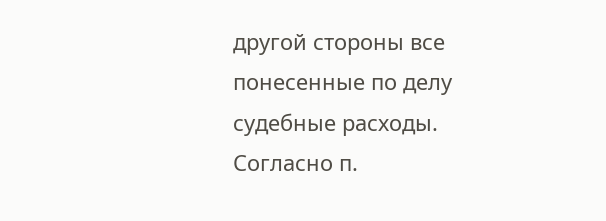другой стороны все понесенные по делу судебные расходы. Согласно п.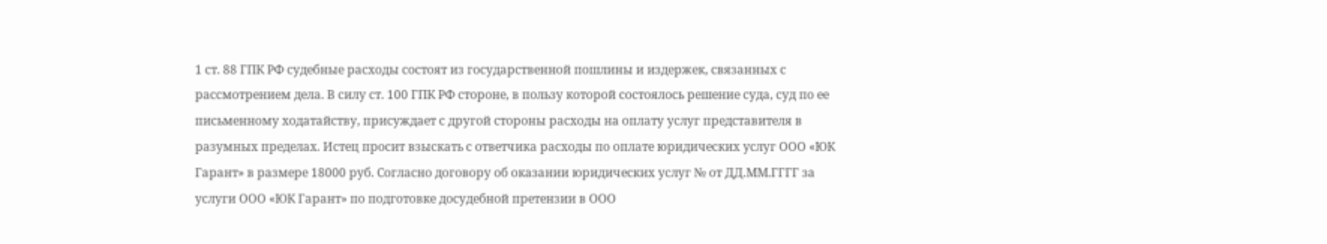1 ст. 88 ГПК РФ судебные расходы состоят из государственной пошлины и издержек, связанных с рассмотрением дела. В силу ст. 100 ГПК РФ стороне, в пользу которой состоялось решение суда, суд по ее письменному ходатайству, присуждает с другой стороны расходы на оплату услуг представителя в разумных пределах. Истец просит взыскать с ответчика расходы по оплате юридических услуг ООО «ЮК Гарант» в размере 18000 руб. Согласно договору об оказании юридических услуг № от ДД.ММ.ГГГГ за услуги ООО «ЮК Гарант» по подготовке досудебной претензии в ООО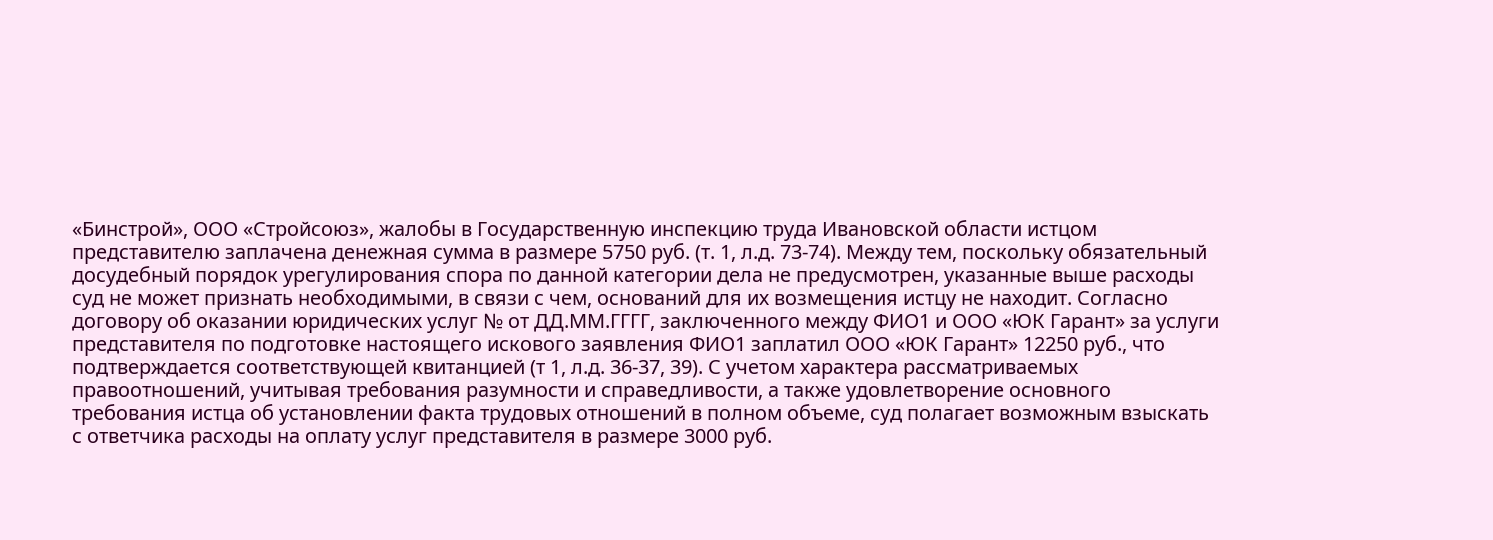«Бинстрой», ООО «Стройсоюз», жалобы в Государственную инспекцию труда Ивановской области истцом представителю заплачена денежная сумма в размере 5750 руб. (т. 1, л.д. 73-74). Между тем, поскольку обязательный досудебный порядок урегулирования спора по данной категории дела не предусмотрен, указанные выше расходы суд не может признать необходимыми, в связи с чем, оснований для их возмещения истцу не находит. Согласно договору об оказании юридических услуг № от ДД.ММ.ГГГГ, заключенного между ФИО1 и ООО «ЮК Гарант» за услуги представителя по подготовке настоящего искового заявления ФИО1 заплатил ООО «ЮК Гарант» 12250 руб., что подтверждается соответствующей квитанцией (т 1, л.д. 36-37, 39). С учетом характера рассматриваемых правоотношений, учитывая требования разумности и справедливости, а также удовлетворение основного требования истца об установлении факта трудовых отношений в полном объеме, суд полагает возможным взыскать с ответчика расходы на оплату услуг представителя в размере 3000 руб.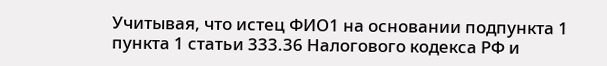Учитывая, что истец ФИО1 на основании подпункта 1 пункта 1 статьи 333.36 Налогового кодекса РФ и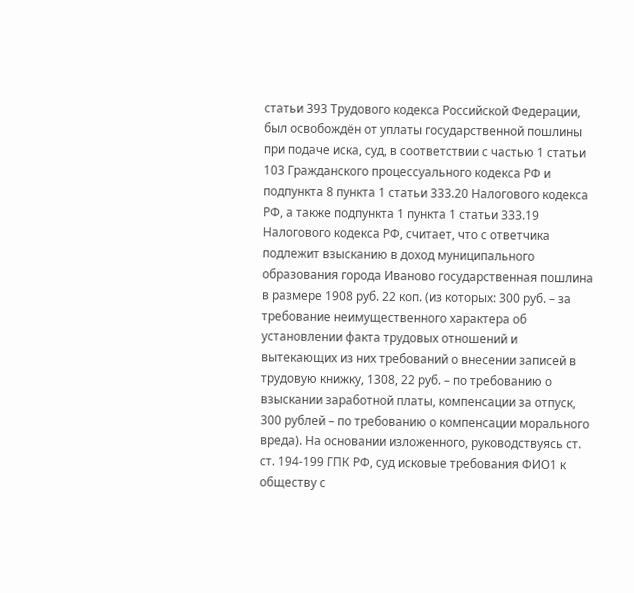статьи 393 Трудового кодекса Российской Федерации, был освобождён от уплаты государственной пошлины при подаче иска, суд, в соответствии с частью 1 статьи 103 Гражданского процессуального кодекса РФ и подпункта 8 пункта 1 статьи 333.20 Налогового кодекса РФ, а также подпункта 1 пункта 1 статьи 333.19 Налогового кодекса РФ, считает, что с ответчика подлежит взысканию в доход муниципального образования города Иваново государственная пошлина в размере 1908 руб. 22 коп. (из которых: 300 руб. – за требование неимущественного характера об установлении факта трудовых отношений и вытекающих из них требований о внесении записей в трудовую книжку, 1308, 22 руб. – по требованию о взыскании заработной платы, компенсации за отпуск, 300 рублей – по требованию о компенсации морального вреда). На основании изложенного, руководствуясь ст. ст. 194-199 ГПК РФ, суд исковые требования ФИО1 к обществу с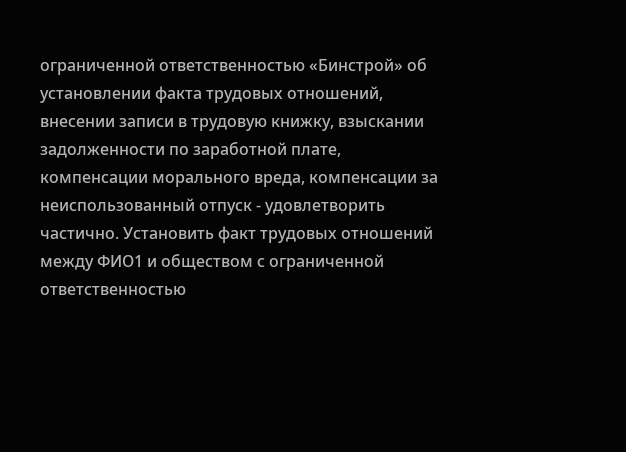ограниченной ответственностью «Бинстрой» об установлении факта трудовых отношений, внесении записи в трудовую книжку, взыскании задолженности по заработной плате, компенсации морального вреда, компенсации за неиспользованный отпуск - удовлетворить частично. Установить факт трудовых отношений между ФИО1 и обществом с ограниченной ответственностью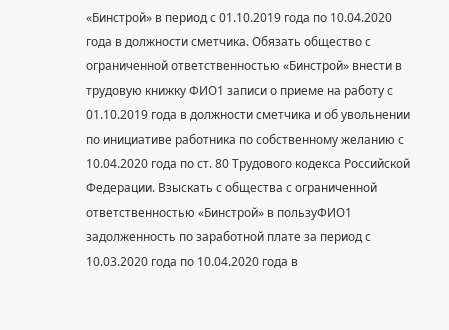«Бинстрой» в период с 01.10.2019 года по 10.04.2020 года в должности сметчика. Обязать общество с ограниченной ответственностью «Бинстрой» внести в трудовую книжку ФИО1 записи о приеме на работу с 01.10.2019 года в должности сметчика и об увольнении по инициативе работника по собственному желанию с 10.04.2020 года по ст. 80 Трудового кодекса Российской Федерации. Взыскать с общества с ограниченной ответственностью «Бинстрой» в пользуФИО1 задолженность по заработной плате за период с 10.03.2020 года по 10.04.2020 года в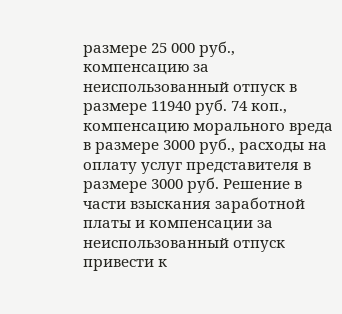размере 25 000 руб., компенсацию за неиспользованный отпуск в размере 11940 руб. 74 коп., компенсацию морального вреда в размере 3000 руб., расходы на оплату услуг представителя в размере 3000 руб. Решение в части взыскания заработной платы и компенсации за неиспользованный отпуск привести к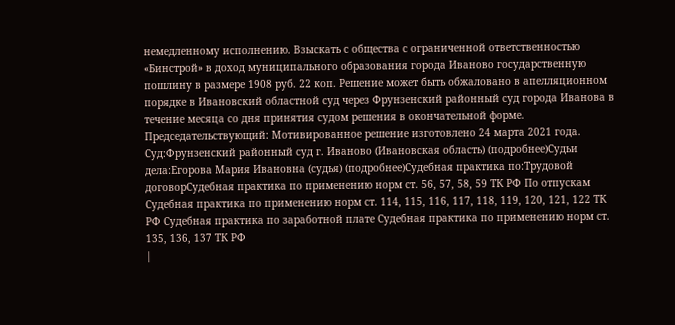немедленному исполнению. Взыскать с общества с ограниченной ответственностью «Бинстрой» в доход муниципального образования города Иваново государственную пошлину в размере 1908 руб. 22 коп. Решение может быть обжаловано в апелляционном порядке в Ивановский областной суд через Фрунзенский районный суд города Иванова в течение месяца со дня принятия судом решения в окончательной форме. Председательствующий: Мотивированное решение изготовлено 24 марта 2021 года. Суд:Фрунзенский районный суд г. Иваново (Ивановская область) (подробнее)Судьи дела:Егорова Мария Ивановна (судья) (подробнее)Судебная практика по:Трудовой договорСудебная практика по применению норм ст. 56, 57, 58, 59 ТК РФ По отпускам Судебная практика по применению норм ст. 114, 115, 116, 117, 118, 119, 120, 121, 122 ТК РФ Судебная практика по заработной плате Судебная практика по применению норм ст. 135, 136, 137 ТК РФ
|